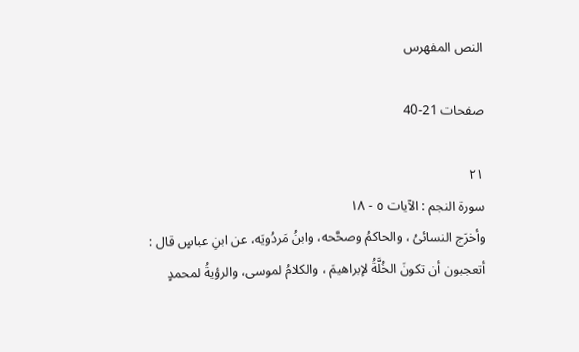النص المفهرس

صفحات 21-40

٢١
سورة النجم : الآيات ٥ - ١٨
وأخرَج النسائىُ ، والحاكمُ وصحَّحه، وابنُ مَردُويَه، عن ابنِ عباسٍ قال :
أتعجبون أن تكونَ الخُلَّةُ لإبراهيمَ ، والكلامُ لموسى، والرؤيةُ لمحمدٍ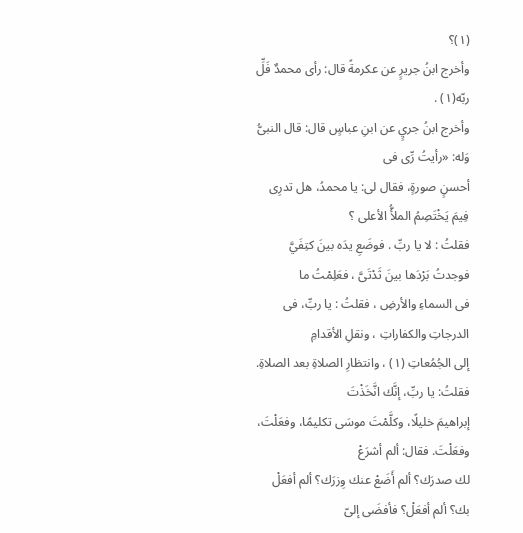(١)؟
وأخرج ابنُ جريرٍ عن عكرمةً قال: رأى محمدٌ فَلِّ ربّه(١) .
وأخرج ابنُ جريٍ عن ابنِ عباسٍ قال: قال النبىُّ وَله: «رأيتُ رِّى فى
أحسنٍ صورةٍ، فقال لى: يا محمدُ، هل تدرِى فِيمَ يَخْتَصِمُ الملأُّ الأعلى ؟
فقلتُ : لا يا ربِّ . فوضَعِ يدَه بينَ كتِفَيَّ فوجدتُ بَرْدَها بينَ ثَدْتَىَّ ، فعَلِمْتُ ما
فى السماءِ والأرضِ ، فقلتُ : يا ربِّ، فى الدرجاتِ والكفاراتِ ، ونقلِ الأقدامِ
إلى الجُمُعاتِ (١) ، وانتظارِ الصلاةِ بعد الصلاةِ. فقلتُ: يا ربِّ، إنَّك انَّخَذْتَ
إبراهيمَ خليلًا، وكلَّمْتَ موسَى تكليمًا، وفعَلْتَ، وفعَلْتَ. فقال: ألم أشرَعْ
لك صدرَك؟ ألم أَضَعْ عنك وِزرَك؟ ألم أفعَلْ بك؟ ألم أفعَلْ؟ فأفضَى إلىّ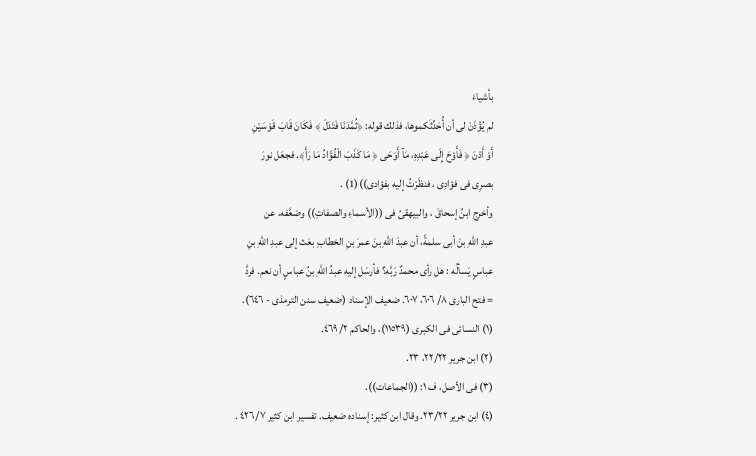بأشياءَ
لم يُؤْذَنْ لى أن أُحَدِّثَكموها، فذلك قوله: ﴿ثُمَّدَنَا فَتَدَلَ ﴾ فَكَانَ قَابَ قَوْسَيْنِ
أَوْ أَدْنَ ﴿ فَأَوْحَ إِلَى عَبْدِهِ، مَآ أَوَحَى ﴿ مَا كَذَبَ الْفُؤَادُ مَا رَأَ﴾. فجعَل نورَ
بصرِى فى فؤادِى ، فنظَرْتُ إليه بفؤادى))(1) .
وأخرج ابنُ إسحاقَ ، والبيهقىُ فى ((الأسماءِ والصفاتِ)) وضعَّفه، عن
عبدِ اللهِ بنَ أبى سلمةً، أن عبدَ اللهِ بنَ عمرَ بنِ الخطابِ بعَث إلى عبدِ اللهِ بنِ
عباسٍ يَسألُه : هل رأى محمدٌ رَبَّه؟ فأرسَل إليه عبدُ اللهِ بنُ عباسٍ أن نعم. فردَّ
= فتح البارى ٨/ ٦٠٦، ٦٠٧. ضعيف الإسناد (ضعيف سنن الترمذى - ٦٤٦).
(١) النسائى فى الكبرى (١١٥٣٩)، والحاكم ٢/ ٤٦٩.
(٢) ابن جرير ٢٢/٢٢، ٢٣.
(٣) فى الأصل، ف ١: ((الجماعات)).
(٤) ابن جرير ٢٣/٢٢. وقال ابن كثير: إسناده ضعيف. تفسير ابن كثير ٤٢٦/٧ .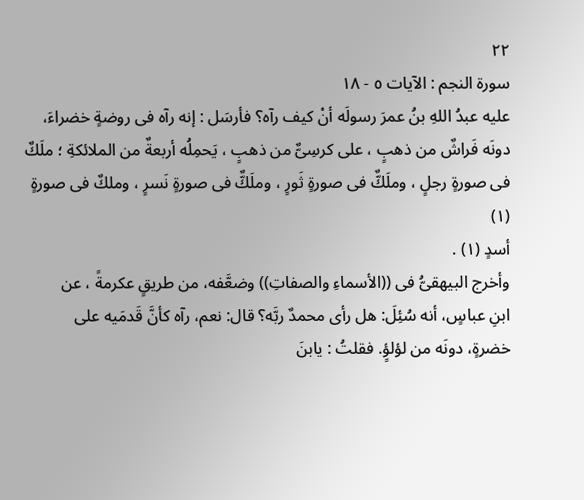٢٢
سورة النجم : الآيات ٥ - ١٨
عليه عبدُ اللهِ بنُ عمرَ رسولَه أنْ كيف رآه؟ فأرسَل : إنه رآه فى روضةٍ خضراءَ،
دونَه فَراشٌ من ذهبٍ ، على كرسِىٌّ من ذهبٍ ، يَحمِلُه أربعةٌ من الملائكةِ ؛ ملَكٌ
فى صورةٍ رجلٍ ، وملَكٌّ فى صورةٍ ثَورٍ ، وملَكٌّ فى صورةٍ نَسرٍ ، وملكٌ فى صورةٍ
(١)
أسدٍ (١) .
وأخرج البيهقىُّ فى ((الأسماءِ والصفاتِ)) وضعَّفه، من طريقٍ عكرمةً ، عن
ابنِ عباسٍ، أنه سُئِلَ: هل رأى محمدٌ ربَّه؟ قال: نعم، رآه كأنَّ قَدمَيه على
خضرةٍ، دونَه من لؤلؤٍ. فقلتُ : يابنَ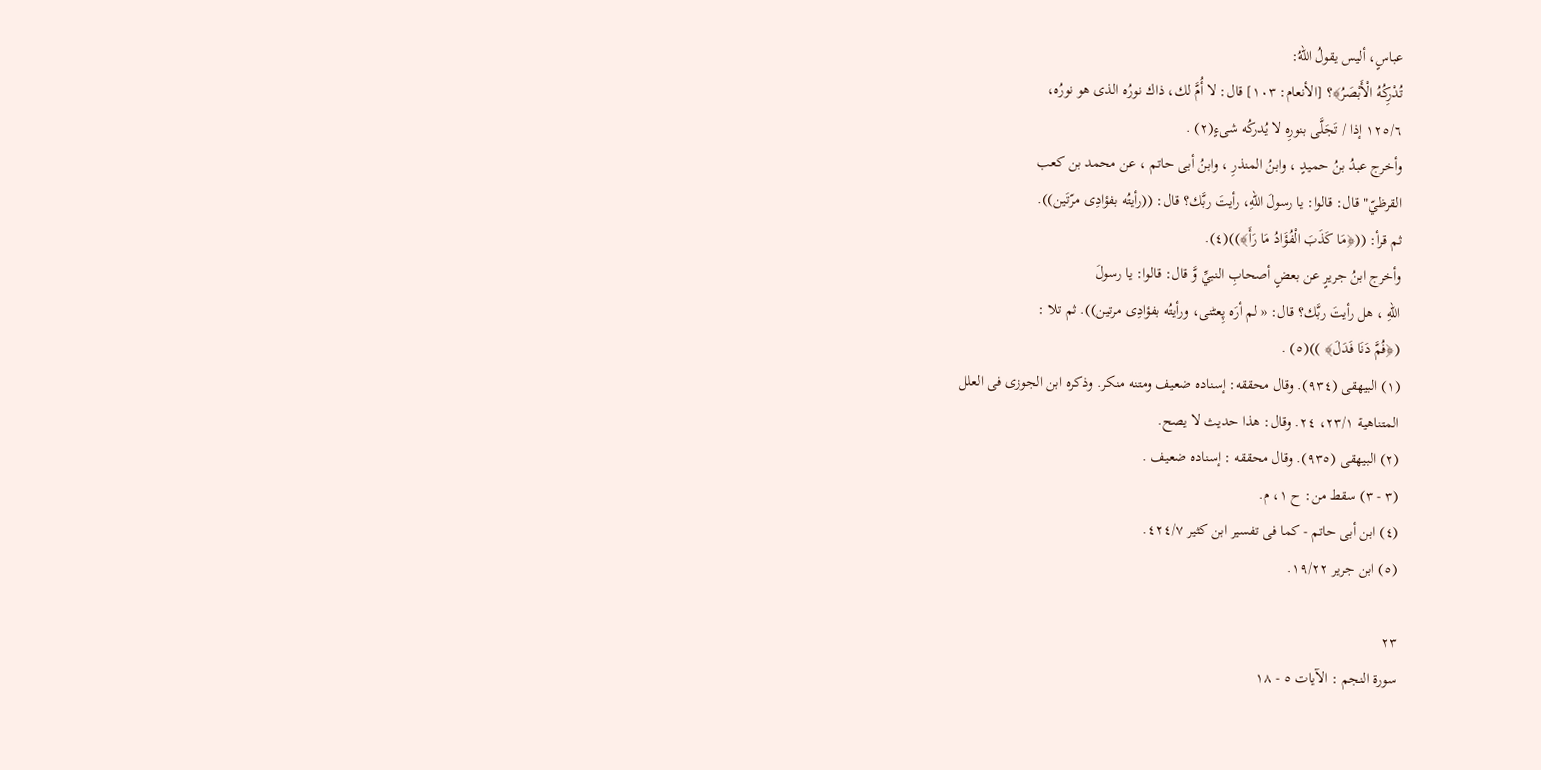عباسٍ، أليس يقولُ اللهُ:
تُدْرِكُهُ الْأَبْصَرُ﴾؟ [الأنعام: ١٠٣] قال: لا أُمَّ لك، ذاك نورُه الذى هو نورُه،
١٢٥/٦ إذا / تَجَلَّى بنورِه لا يُدركُه شىءٍ(٢) .
وأخرج عبدُ بنُ حميدٍ ، وابنُ المنذرِ ، وابنُ أبى حاتم ، عن محمد بن كعب
القرظيّ" قال: قالوا: يا رسولَ اللهِ، رأيتَ ربَّك؟ قال: ((رأيتُه بفؤادِى مرّتَين)).
ثم قرأ: ((﴿مَا كَذَبَ الْفُؤَادُ مَا رَأَ﴾))(٤).
وأخرج ابنُ جريرٍ عن بعضٍ أصحابِ النبيِّ وَّ قال: قالوا: يا رسولَ
اللهِ ، هل رأیتَ ربَّك؟ قال: « لم أرَە پِعٹنى، ورأيتُه بفؤادِی مرتین)). ثم تلا :
(﴿فُمَّ دَنَا فَدَلَ﴾ ))(٥) .
(١) البيهقى (٩٣٤). وقال محققه: إسناده ضعيف ومتنه منكر. وذكره ابن الجوزى فى العلل
المتناهية ٢٣/١، ٢٤. وقال: هذا حديث لا يصح.
(٢) البيهقى (٩٣٥). وقال محققه : إسناده ضعيف .
(٣ - ٣) سقط من: ح ١، م.
(٤) ابن أبى حاتم - كما فى تفسير ابن كثير ٤٢٤/٧.
(٥) ابن جرير ١٩/٢٢.

٢٣
سورة النجم : الآيات ٥ - ١٨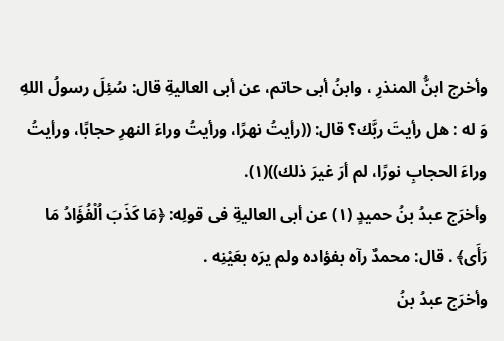وأخرج ابنُّ المنذرِ ، وابنُ أبى حاتم، عن أبى العاليةِ قال: سُئِلَ رسولُ اللهِ
وَ له : هل رأيتَ ربَّك؟ قال: ((رأيتُ نهرًا، ورأيتُ وراءَ النهرِ حجابًا، ورأيتُ
وراءَ الحجابِ نورًا، لم أرَ غيرَ ذلك))(١).
وأخرَج عبدُ بنُ حميدٍ (١) عن أبى العاليةِ فى قولِه: ﴿مَا كَذَبَ اُلْفُؤَادُ مَا
رَأَى﴾ . قال: محمدٌ رآه بفؤاده ولم يرَه بعَيْنِه .
وأخرَج عبدُ بنُ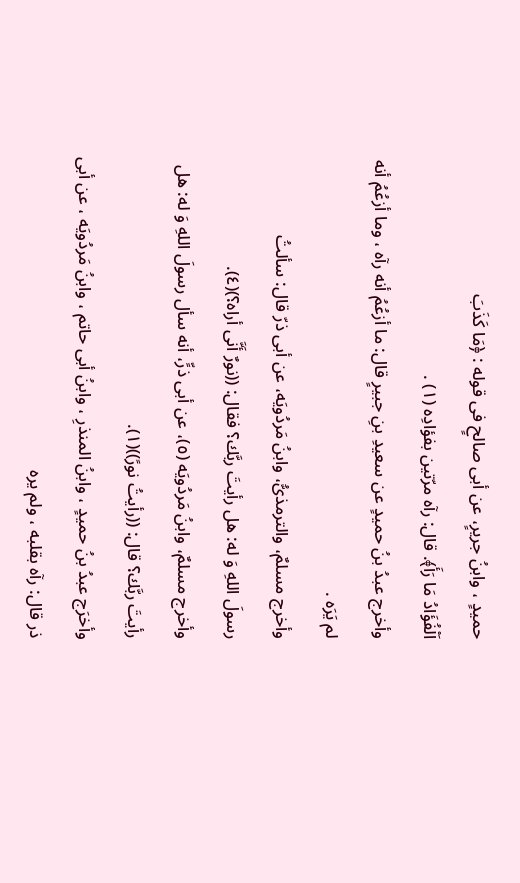حميدٍ ، وابنُ جريرٍ، عن أبى صالحٍ فى قوله : ﴿مَا كَذَبَ
اَلْفُؤَادُ مَا رَأَ﴾. قال: رآه مرّتين بفؤادِه (١) .
وأخرج عبدُ بنُ حميدٍ عن سعيدِ بنِ جبيرٍ قال: ما أزعُمُ أنه رآه ، وما أزعُمُ أنه
لم يَرَه .
وأخرج مسلمٌ، والترمذىُّ، وابنُ مَردُويَه، عن أبى ذرّ قال: سألتُ
رسولَ اللهِ وَ له: هل رأيتَ ربَّك؟ فقال: ((نورٌ أَنَّى أراه؟)(٤).
وأخرج مسلمٌ، وابنُ مَردُويَه (٥)، عن أبى ذرٍّ، أنه سأل رسولَ اللهِ وَ له: هل
رأيتَ ربَّك؟ قال: ((رأيتُ نورً))(١).
وأخرَج عبدُ بنُ حميدٍ ، وابنُ المنذرِ ، وابنُ أبى حاتم ، وابنُ مَردُويَه ، عن أبى
ذر قال: رآه بقلبه ، ولم يره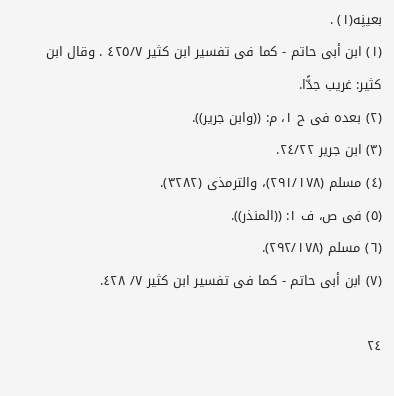بعینِه(١) .
(١) ابن أبى حاتم - كما فى تفسير ابن كثير ٤٢٥/٧ . وقال ابن كثير: غريب جدًّا.
(٢) بعده فى ح ١، م: ((وابن جرير)).
(٣) ابن جرير ٢٤/٢٢.
(٤) مسلم (٢٩١/١٧٨)، والترمذى (٣٢٨٢).
(٥) فى ص، ف ١: ((المنذر)).
(٦) مسلم (٢٩٢/١٧٨).
(٧) ابن أبى حاتم - كما فى تفسير ابن كثير ٧/ ٤٢٨.

٢٤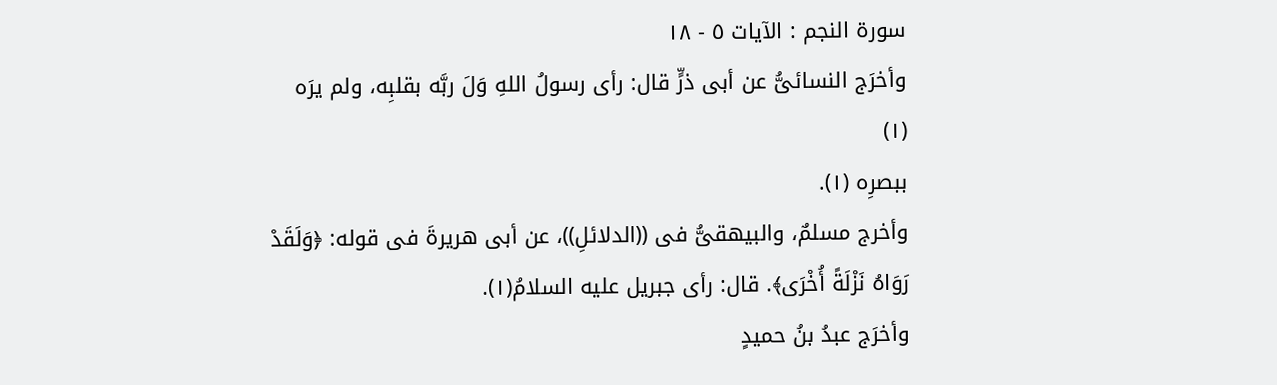سورة النجم : الآيات ٥ - ١٨
وأخرَج النسائىُّ عن أبى ذرٍّ قال: رأى رسولُ اللهِ وَلَ ربَّه بقلبِه، ولم يرَه
(١)
ببصرِه (١).
وأخرج مسلمٌ، والبيهقىُّ فى ((الدلائلِ))، عن أبى هريرةَ فى قوله: ﴿وَلَقَدْ
رَوَاهُ نَزْلَةً أُخْرَى﴾. قال: رأى جبريل عليه السلامُ(١).
وأخرَج عبدُ بنُ حميدٍ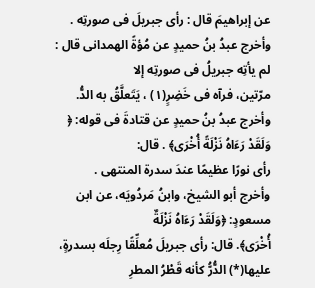عن إبراهيمَ قال : رأى جبريلَ فى صورتِه .
وأخرج عبدُ بنُ حمیدٍ عن مُؤةً الهمدانی قال : لم يأتِه جبريلُ فی صورتِه إلا
مرّتين، فرآه فى خَضِرٍ(١) ، يَتَعلَّقُ به الدُّ.
وأخرج عبدُ بنُ حميدٍ عن قتادةَ فى قوله: ﴿ وَلَقَدْ رَءَاهُ نَزْلَةً أُخْرَى﴾ . قال:
رأى نورًا عظيمًا عندَ سدرة المنتهى .
وأخرج أبو الشيخ، وابنُ مَردُويَه، عن ابن مسعودٍ: ﴿وَلَقَدْ رَءَاهُ نَزْلَةٌ
أُخْرَى﴾. قال: رأى جبريلَ مُعلِّقًا رِجلَه بسدرةٍ، عليها(*) الدُّرُّ كأنه قَطْرُ المطرِ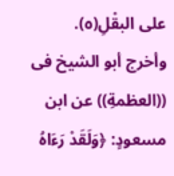على البقْلِ(٥).
وأخرج أبو الشيخ فى ((العظمةِ)) عن ابن مسعودٍ: ﴿وَلَقَدْ رَءَاهُ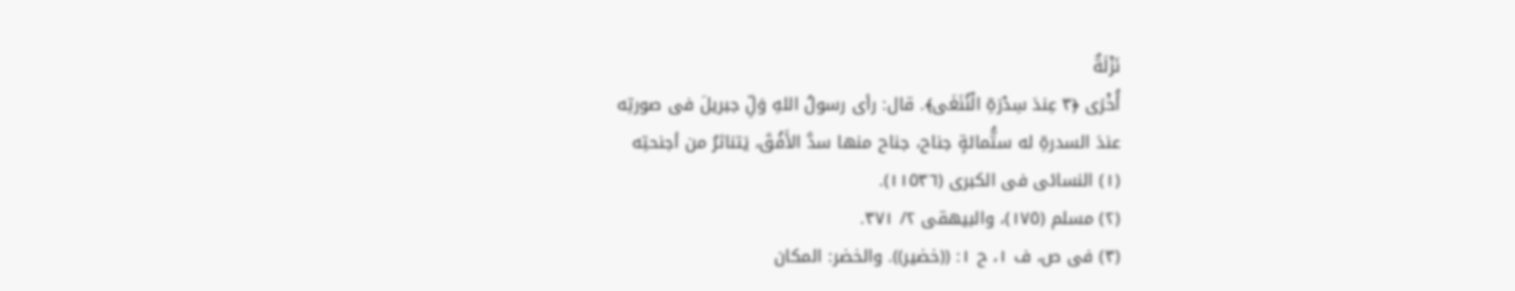نَزْلَةٌ
أُخْرَى ﴿٣ عِندَ سِدْرَةِ الْنُنَغَى﴾. قال: رأى رسولُ اللهِ وَلِّ جبريلَ فى صورتِه
عندَ السدرةِ له ستُّمائةٍ جناح، جناح منها سدَّ الأَفُقَ، يَتناثرُ من أجنحتِه
(١) النسائى فى الكبرى (١١٥٣٦).
(٢) مسلم (١٧٥)، والبيهقى ٢/ ٣٧١.
(٣) فى ص، ف ١، ح ١: ((خضير)). والخضر: المكان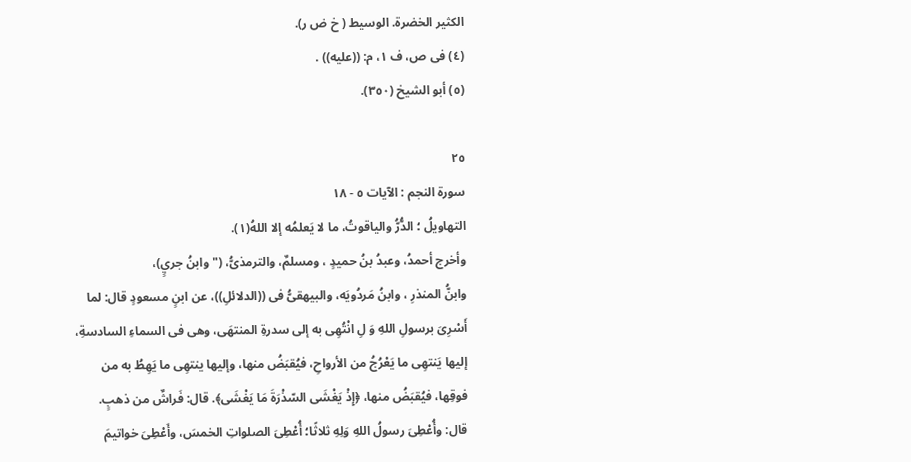الكثير الخضرة. الوسيط ( خ ض ر).
(٤) فى ص، ف ١، م: ((عليه)) .
(٥) أبو الشيخ (٣٥٠).

٢٥
سورة النجم : الآيات ٥ - ١٨
التهاويلُ ؛ الدُّرُّ والياقوتُ، ما لا يَعلمُه إلا اللهُ(١).
وأخرج أحمدُ، وعبدُ بنُ حميدٍ ، ومسلمٌ، والترمذىُّ، (" وابنُ جريٍ)،
وابنُّ المنذرِ ، وابنُ مَردُويَه، والبيهقىُّ فى ((الدلائلِ))، عن ابنٍ مسعودٍ قال: لما
أَسْرِىَ برسولِ اللهِ وَ لِ انْتُهِى به إلى سدرةِ المنتهَى، وهى فى السماءِ السادسةِ،
إليها يَنتهِى ما يَعْرُجُ من الأرواحِ، فيُقبَضُ منها، وإليها ينتهِى ما يَهِطُ به من
فوقِها، فيُقبَضُ منها، ﴿إِذْ يَغْشَى السّذْرَةَ مَا يَغْشَى﴾. قال: فَراشٌ من ذهبٍ.
قال: وأُعْطِىَ رسولُ اللهِ وَلِهِ ثلاثًا؛ أُعْطِىَ الصلواتِ الخمسَ، وأَعْطِىَ خواتيمَ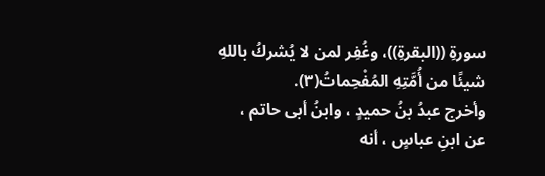سورةِ ((البقرةِ))، وغُفِر لمن لا يُشركُ باللهِ شيئًا من أُمَّتِهِ المُفْحِماتُ(٣).
وأخرج عبدُ بنُ حميدٍ ، وابنُ أبى حاتم ، عن ابنِ عباسٍ ، أنه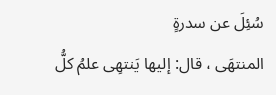سُئِلَ عن سدرةٍ
المنتهَى ، قال: إليها يَنتهِى علمُ كلُّ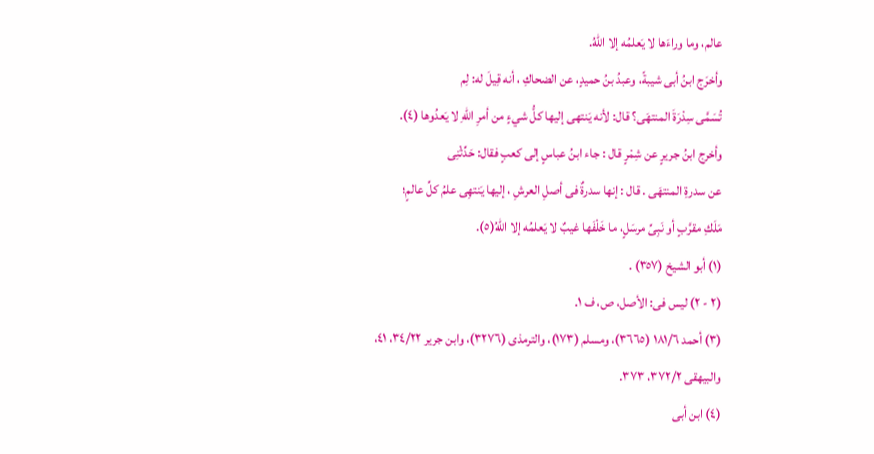عالم، وما وراءَها لا يَعلمُه إلا اللهُ.
وأخرَج ابنُ أبى شيبةً، وعبدُ بنُ حميدٍ، عن الضحاكِ ، أنه قِيلَ له: لِم
تُسَمَّى سِدْرَةَ المنتهَى؟ قال: لأنه يَنتهى إليها كلُّ شيءٍ من أمرِ اللهِ لا يَعدُوها (٤).
وأخرج ابنُ جريرٍ عن شِمْرٍ قال : جاء ابنُ عباسٍ إلى كعبٍ فقال: حَدِّثْنِی
عن سدرةِ المنتهَى . قال : إنها سدرةٌ فى أصلِ العرشِ ، إليها يَنتهِى علمُ كلِّ عالمٍ؛
مَلَكِ مقرَّبٍ أو نَبِىِّ مرسَلٍ، ما خَلْفَها غيبٌ لا يَعلمُه إلا اللهُ(٥).
(١) أبو الشيخ (٣٥٧) .
(٢ - ٢) ليس فى: الأصل، ص، ف ١.
(٣) أحمد ١٨١/٦ (٣٦٦٥)، ومسلم (١٧٣)، والترمذى (٣٢٧٦)، وابن جرير ٣٤/٢٢، ٤١،
والبيهقى ٣٧٢/٢، ٣٧٣.
(٤) ابن أبى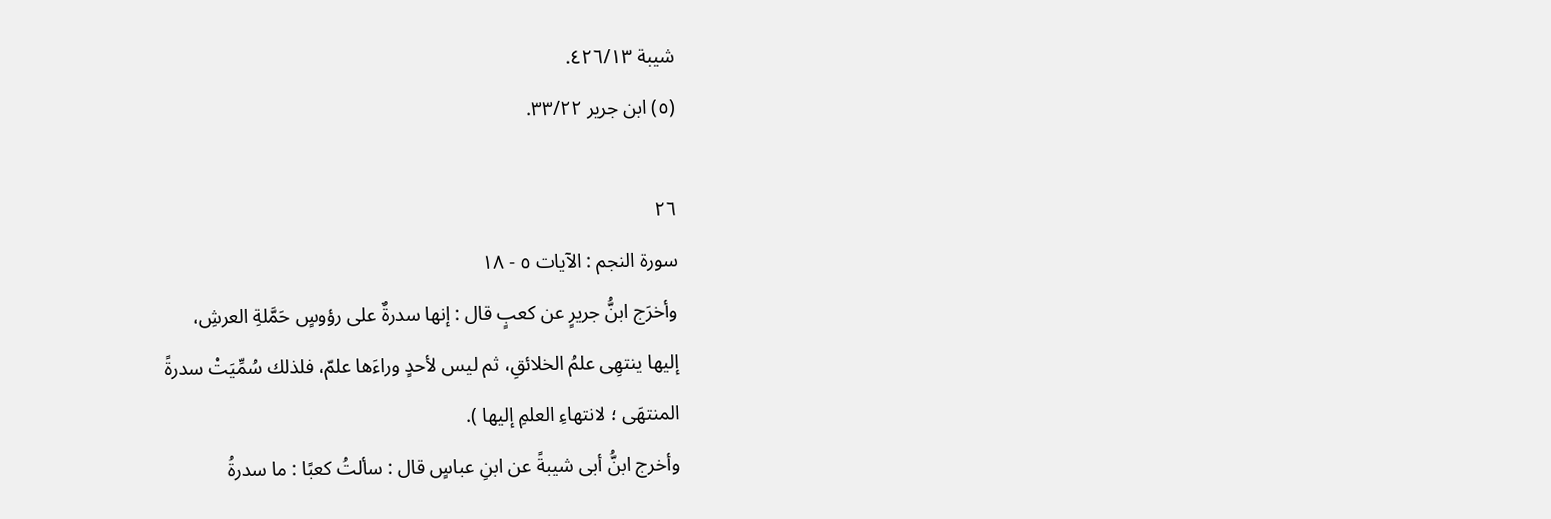شيبة ٤٢٦/١٣.
(٥) ابن جرير ٣٣/٢٢.

٢٦
سورة النجم : الآيات ٥ - ١٨
وأخرَج ابنُّ جريرٍ عن كعبٍ قال : إنها سدرةٌ على رؤوسٍ حَمَّلةِ العرشِ،
إليها ينتهِى علمُ الخلائقِ، ثم ليس لأحدٍ وراءَها علمّ، فلذلك سُمِّيَتْ سدرةً
المنتهَى ؛ لانتهاءِ العلمِ إليها ).
وأخرج ابنُّ أبى شيبةً عن ابنِ عباسٍ قال : سألتُ كعبًا : ما سدرةُ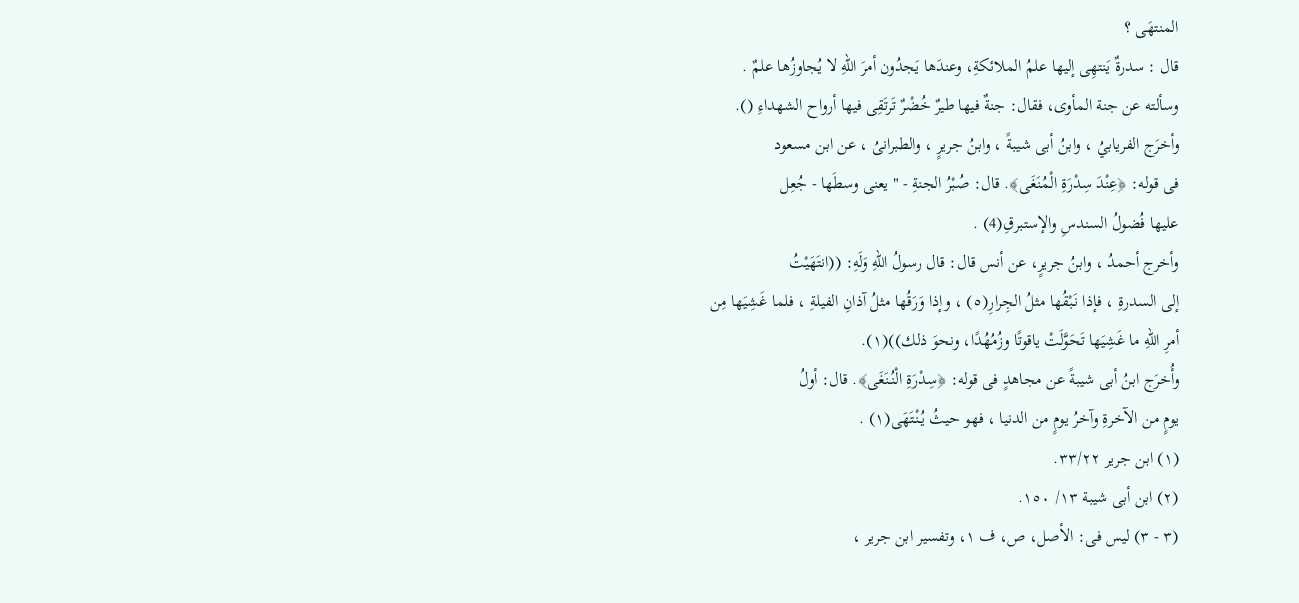المنتهَى ؟
قال : سدرةٌ يَنتهِى إليها علمُ الملائكةِ، وعندَها يَجدُون أمرَ اللهِ لا يُجاوزُها علمٌ .
وسألته عن جنة المأوى، فقال: جنةٌ فيها طيرٌ خُضْرٌ تَرتَقِى فيها أرواح الشهداءِ ().
وأخرَج الفريابيُ ، وابنُ أبى شيبةً ، وابنُ جريرٍ ، والطبرانىُ ، عن ابن مسعود
فى قوله: ﴿عِنْدَ سِدْرَةِ الْمُنَغَى﴾. قال: صُبْرُ الجنةِ - " يعنى وسطَها - جُعِل
عليها فُضولُ السندسِ والإستبرقِ(4) .
وأخرج أحمدُ ، وابنُ جريرٍ، عن أنس قال: قال رسولُ اللهِ وَلَهِ: ((انتَهَيْتُ
إلى السدرةِ ، فإذا نَبْقُها مثلُ الجِرارِ(٥) ، وإذا وَرَقُها مثلُ آذانِ الفيلةِ ، فلما غَشِيَها مِن
أمرِ اللهِ ما غَشِيَها تَحَوَّلَتْ ياقوتًا وزُمُهُدًا، ونحوَ ذلك))(١).
وأُخرَج ابنُ أبى شيبةً عن مجاهدٍ فى قوله: ﴿سِدْرَةِ الْنُنَغَى﴾. قال: أولُ
يومٍ من الآخرةِ وآخرُ يومٍ من الدنيا ، فهو حيثُ يُنْتَھَى(١) .
(١) ابن جرير ٣٣/٢٢.
(٢) ابن أبى شيبة ١٣/ ١٥٠.
(٣ - ٣) ليس فى: الأصل، ص، ف ١، وتفسير ابن جرير ،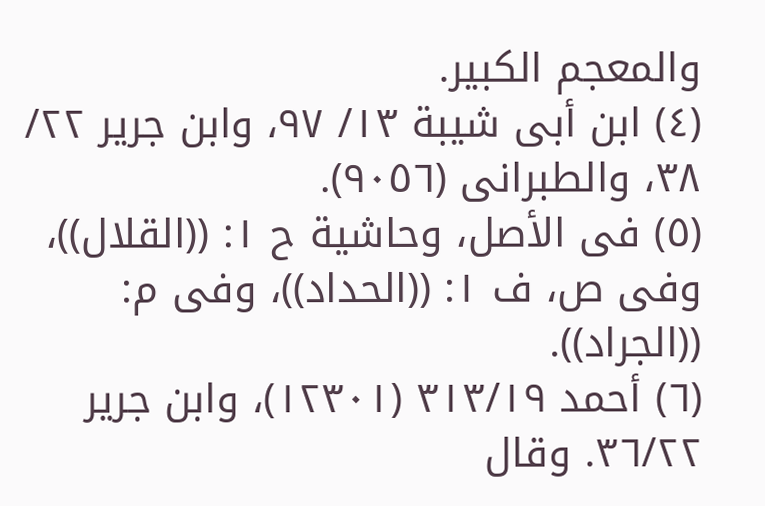والمعجم الكبير.
(٤) ابن أبى شيبة ١٣/ ٩٧، وابن جرير ٢٢/ ٣٨، والطبرانى (٩٠٥٦).
(٥) فى الأصل، وحاشية ح ١: ((القلال))، وفى ص، ف ١: ((الحداد))، وفى م: ((الجراد)).
(٦) أحمد ٣١٣/١٩ (١٢٣٠١)، وابن جرير ٣٦/٢٢. وقال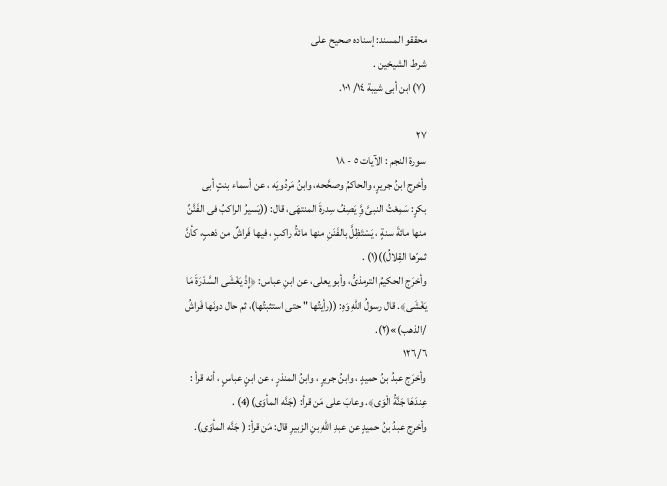محققو المسند: إسناده صحيح على
شرط الشيخين .
(٧) ابن أبى شيبة ١٤/ ١٠١.

٢٧
سورة النجم : الآيات ٥ - ١٨
وأخرج ابنُ جريرٍ، والحاكمُ وصحَّحه، وابنُ مَردُويَه ، عن أسماء بنتٍ أبی
بكرٍ: سَمِعْتُ النبىَّ وَِّ يَصِفُ سِدرةَ المنتهَى، قال: ((يَسيرُ الراكبُ فى الفَنَّنِّ
منها مائةَ سنةٍ ، يَسْتَظِلَّ بالفَنَنِ منها مائةُ راكبٍ ، فيها فَراشٌ من ذهبٍ، كأنَّ
ثمرّها القِلالُ))(١) .
وأخرَج الحكيمُ الترمذىُّ، وأبو يعلى، عن ابنِ عباس: ﴿إِذْ يَغْشَى السَّدْرَةَ مَا
يَغْشَى﴾. قال رسولُ اللهِ وَهِ: ((رأيتُها " حتى استثبتُها)، ثم حال دونَها فَراشُ
/الذهب)»(٢).
١٢٦/٦
وأخرَج عبدُ بنُ حميدٍ ، وابنُ جريرٍ ، وابنُ المنذرٍ ، عن ابنٍ عباسٍ ، أنه قرأ :
عِندَهَا جَنَّةُ الْوَى﴾. وعابَ على مَن قرأ: (جَنَّه المأوَى)(4) .
وأخرج عبدُ بنُ حميدٍ عن عبدِ اللهِ بنِ الزبيرِ قال: مَن قرأ: ( جَنَّه المأوَى).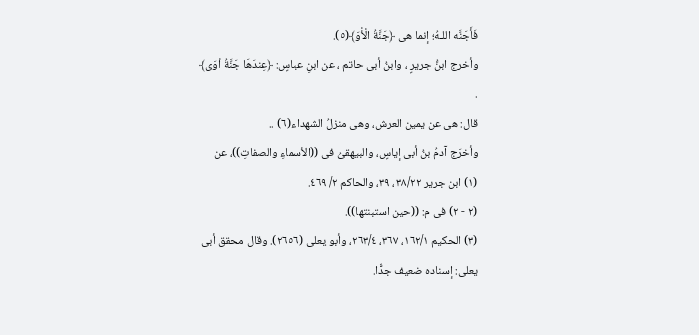فَأَجَنَّه اللـهُ؛ إنما هى ﴿جَنَّةُ الْأْوَ﴾(٥).
وأخرج ابنُّ جريرٍ ، وابنُ أبى حاتم ، عن ابنِ عباسٍ: ﴿عِندَهَا جَنَّةُ اْوَى﴾ .
قال: هى عن يمين العرش، وهى منزلُ الشهداء(٦) ..
وأخرَج آدمُ بنُ أبى إياسٍ، والبيهقىُ فى ((الأسماءِ والصفاتِ))، عن
(١) ابن جرير ٣٨/٢٢، ٣٩، والحاكم ٢/ ٤٦٩.
(٢ - ٢) فى م: ((حين استبنتها)).
(٣) الحكيم ١٦٢/١، ٣٦٧، ٢٦٣/٤، وأبو يعلى (٢٦٥٦). وقال محقق أبى يعلى: إسناده ضعيف جدًّا.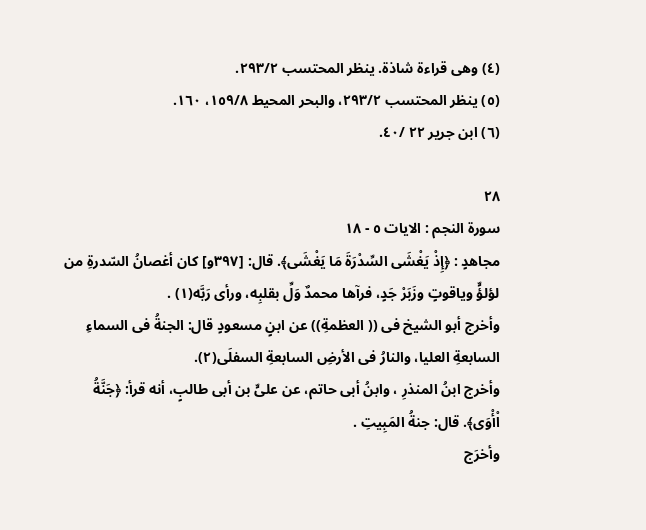(٤) وهى قراءة شاذة. ينظر المحتسب ٢٩٣/٢.
(٥) ينظر المحتسب ٢٩٣/٢، والبحر المحيط ١٥٩/٨، ١٦٠.
(٦) ابن جرير ٢٢ /٤٠.

٢٨
سورة النجم : الايات ٥ - ١٨
مجاهدٍ : ﴿إِذْ يَغْشَى السِّدْرَةَ مَا يَغْشَى﴾. قال: [٣٩٧و] كان أغصانُ السّدرةِ من
لؤلؤٍّ وياقوتٍ وزَبَرْ جَدٍ، فرآها محمدٌ وَلِّ بقلبِه، ورأى رَبَّه(١) .
وأخرج أبو الشيخ فى (( العظمةِ)) عن ابنٍ مسعودٍ قال: الجنةُ فى السماءِ
السابعةِ العليا، والنارُ فى الأرضِ السابعةِ السفلَى(٢).
وأخرج ابنُ المنذرِ ، وابنُ أبى حاتم، عن علىٍّ بن أبى طالبٍ، أنه قرأ: ﴿جَنَّةُ
اْأْوَى﴾. قال: جنةُ المَبِيتِ .
وأخرَج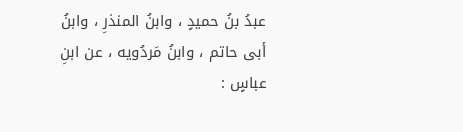عبدُ بنُ حميدٍ ، وابنُ المنذرِ ، وابنُ أبى حاتم ، وابنُ مَردُویه ، عن ابنِ
عباسٍ :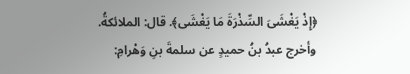﴿إِذْ يَغْشَىَ السِّذْرَةَ مَا يَغْشَى﴾. قال: الملائكةُ.
وأخرج عبدُ بنُ حميدٍ عن سلمةَ بنِ وَهْرامِ: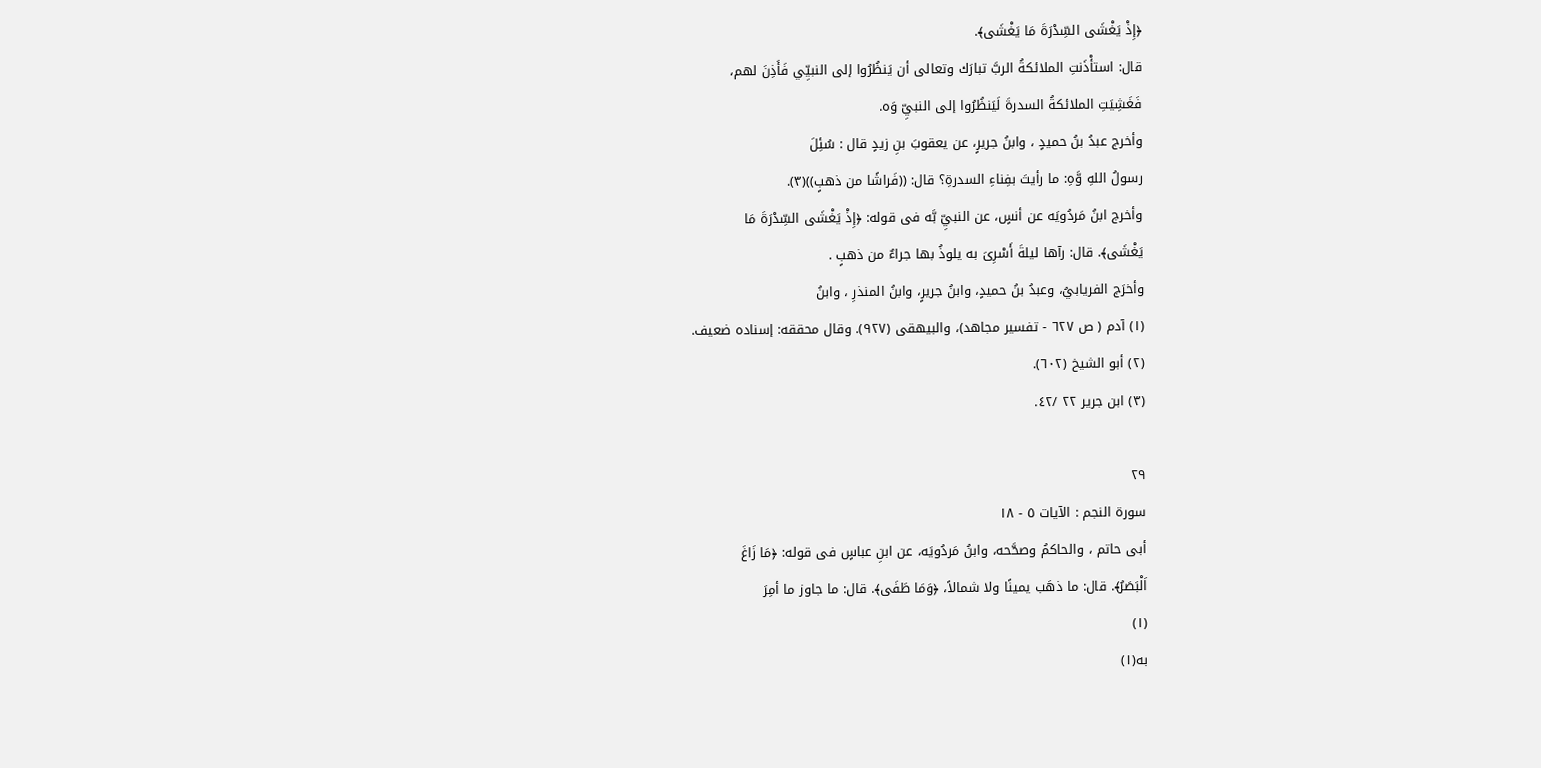﴿إِذْ يَغْشَى السِّدْرَةَ مَا يَغْشَى﴾.
قال: استأْذَنتِ الملائكةُ الربَّ تبارَك وتعالى أن يَنظُرُوا إلى النبيِّي فَأَذِنَ لهم،
فَغَشِيَتِ الملائكةُ السدرةَ لَيَنظُرُوا إلى النبيِّ وَه.
وأخرج عبدُ بنُ حميدٍ ، وابنُ جريرٍ، عن يعقوبَ بنِ زيدٍ قال : سُئِلَ
رسولُ اللهِ وَّهِ: ما رأيتَ بفِناءِ السدرةِ؟ قال: ((فَراشًا من ذهبٍ))(٣).
وأخرج ابنُ مَردُويَه عن أنسٍ، عن النبيِّ بَّه فى قوله: ﴿إِذْ يَغْشَى السِّدْرَةَ مَا
يَغْشَى﴾. قال: رآها ليلةَ أَسْرِىَ به يلوذُ بها جراءٌ من ذهبٍ .
وأخرَج الفريابيُ، وعبدُ بنُ حميدٍ، وابنُ جريرٍ، وابنُ المنذرِ ، وابنُ
(١) آدم ( ص ٦٢٧ - تفسير مجاهد)، والبيهقى (٩٢٧). وقال محققه: إسناده ضعيف.
(٢) أبو الشيخ (٦٠٢).
(٣) ابن جرير ٢٢ /٤٢.

٢٩
سورة النجم : الآيات ٥ - ١٨
أبى حاتم ، والحاكمُ وصحَّحه، وابنُ مَردُويَه، عن ابنِ عباسٍ فى قوله: ﴿مَا زَاغَ
اَلْبَصَرُ﴾. قال: ما ذهَب يمينًا ولا شمالاً، ﴿وَمَا طَفَى﴾. قال: ما جاوز ما أمِرَ
(١)
به(١)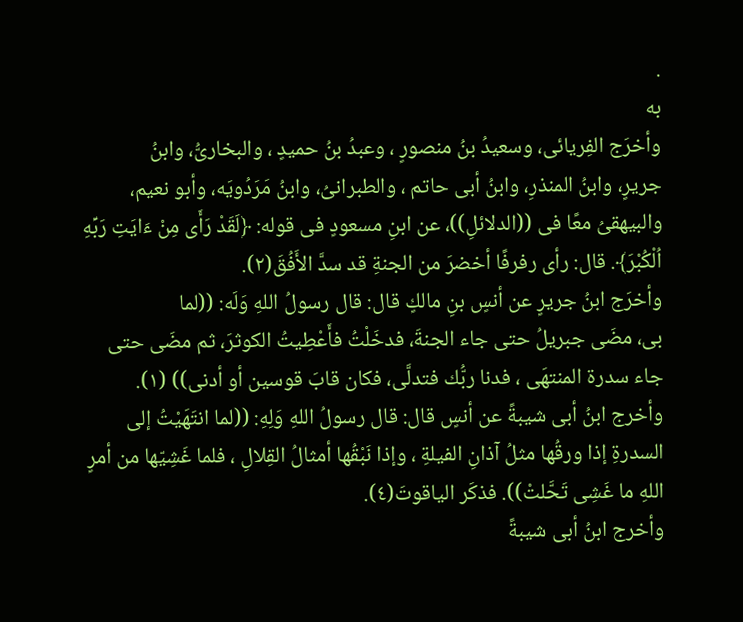.
به
وأخرَج الفِريائى، وسعيدُ بنُ منصورٍ ، وعبدُ بنُ حميدٍ ، والبخارىُّ، وابنُ
جريرٍ، وابنُ المنذرِ، وابنُ أبى حاتم ، والطبرانىُ، وابنُ مَرَدُويَه، وأبو نعيم،
والبيهقىُ معًا فى ((الدلائلِ))، عن ابنِ مسعودٍ فى قوله: ﴿لَقَدْ رَأَى مِنْ ءَايَتِ رَبِّهِ
اُلْكُبْرَ﴾. قال: رأى رفرفًا أخضرَ من الجنةِ قد سدَّ الأَفُقَ(٢).
وأخرَج ابنُ جريرٍ عن أنسٍ بنِ مالكٍ قال: قال رسولُ اللهِ وَلَه: ((لما
بى، مضَى جبريلُ حتى جاء الجنةَ، فدخَلْتُ فأَعْطِيتُ الكوثرَ، ثم مضَى حتى
جاء سدرة المنتهَى ، فدنا ربُّك فتدلَّى، فكان قابَ قوسين أو أدنى)) (١).
وأخرج ابنُ أبى شيبةً عن أنسٍ قال: قال رسولُ اللهِ وَلِهِ: ((لما انتَهَيْتُ إلى
السدرةِ إذا ورقُها مثلُ آذانِ الفيلةِ ، وإذا نَبْقُها أمثالُ القِلالِ ، فلما غَشِيّها من أمرٍ
اللهِ ما غَشِى تَحَّلتْ)). فذكَر الياقوتَ(٤).
وأخرج ابنُ أبى شيبةً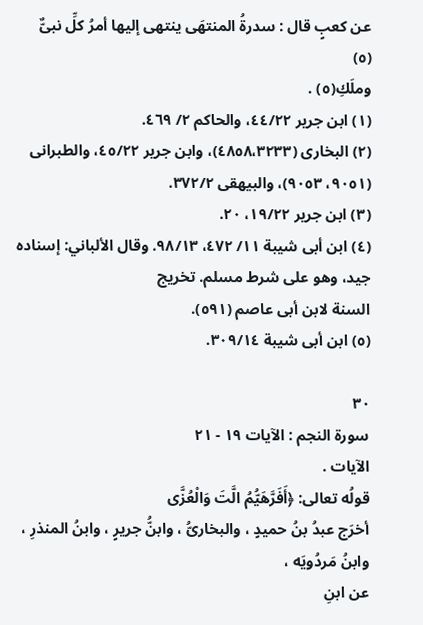عن كعبٍ قال : سدرةُ المنتهَى ينتهى إليها أمرُ كلِّ نبىٌّ
(٥)
وملَكِ(٥) .
(١) ابن جرير ٤٤/٢٢، والحاكم ٢/ ٤٦٩.
(٢) البخارى (٤٨٥٨،٣٢٣٣)، وابن جرير ٤٥/٢٢، والطبرانى (٩٠٥١، ٩٠٥٣)، والبيهقى ٣٧٢/٢.
(٣) ابن جرير ١٩/٢٢، ٢٠.
(٤) ابن أبى شيبة ١١/ ٤٧٢، ٩٨/١٣. وقال الألباني: إسناده جيد، وهو على شرط مسلم. تخريج
السنة لابن أبى عاصم (٥٩١).
(٥) ابن أبى شيبة ٣٠٩/١٤.

٣٠
سورة النجم : الآيات ١٩ - ٢١
الآيات .
قولُه تعالى: ﴿أَفَرَّهَيُّمُ الَّتَ وَالْعُزَّى
أخرَج عبدُ بنُ حميدٍ ، والبخارىُّ ، وابنُّ جريرٍ ، وابنُ المنذرِ ، وابنُ مَردُويَه ،
عن ابنِ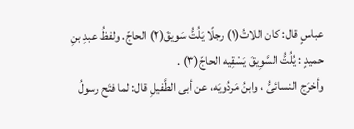عباسٍ قال: كان اللاتُ(١) رجلًا يَلُتُّ سَويقَ(٢) الحاجّ. ولفظُ عبدِ بنِ
حميدٍ : يُلُتُّ السَّوِيقَ يَسْقِيه الحاجّ(٣) .
وأخرَج النسائىُّ ، وابنُ مَردُويَه، عن أبى الطَّفيلِ قال: لما فتَح رسولُ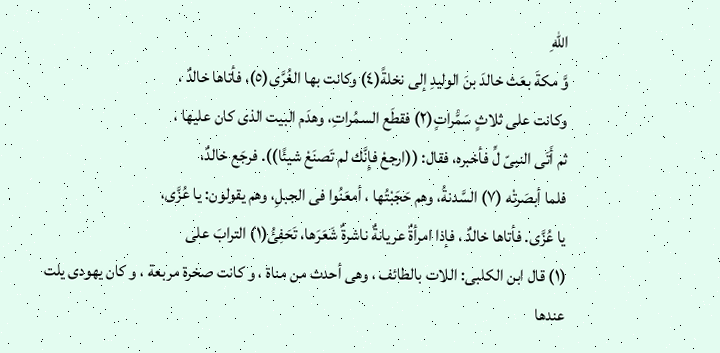اللهِ
وَّ مكةَ بعَث خالدَ بنَ الوليدِ إلى نخلةً(٤) وكانت بها الغُرَّى(٥)، فأتاها خالدٌ ،
وكانت على ثلاثٍ سَمُّراتٍ(٢) فقطَع السمُراتِ، وهدَم البيت الذى كان عليها ،
ثم أَتَى النبىّ لِّ فأخبره، فقال: ((ارجعْ فإِنَّك لم تَصنَعْ شيئًا)). فرجَع خالدٌ،
فلما أبصَرتْه (٧) السَّدنةُ، وهم حَجَبْتُها ، أمعَنُوا فى الجبلِ، وهم يقولون: يا عُزَّى،
يا عُزَّى. فأتاها خالدٌ ، فإذا امرأةٌ عريانةٌ ناشرةٌ شَعَرَها، تَحَفِئُ(١) الترابَ على
(١) قال ابن الكلبى: اللات بالطائف ، وهى أحدث من مناة ، و کانت صخرة مربعة ، و کان یهودی یلت
عندها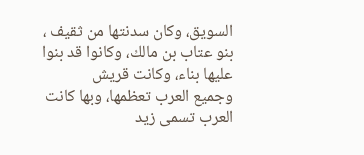السويق، وكان سدنتها من ثقيف ، بنو عتاب بن مالك، وكانوا قد بنوا عليها بناء، وكانت قريش
وجميع العرب تعظمها، وبها كانت العرب تسمى زيد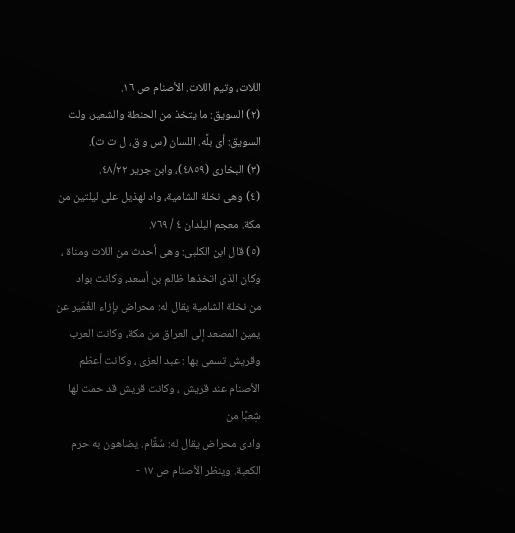اللات، وتيم اللات. الأصنام ص ١٦.
(٢) السويق: ما يتخذ من الحنطة والشعير، ولت السويق: أى بلَّه. اللسان (س و ق، ل ت ت).
(٣) البخارى (٤٨٥٩)، وابن جرير ٤٨/٢٢.
(٤) وهى نخلة الشامية، واد لهذيل على ليلتين من مكة. معجم البلدان ٤ / ٧٦٩.
(٥) قال ابن الكلبى: وهى أحدث من اللات ومناة ، وكان الذى اتخذها ظالم بن أسعد، وكانت بواد
من نخلة الشامية يقال له: محراض بإزاء الغُمَير عن يمين المصعد إلى العراق من مكة، وكانت العرب
وقريش تسمى بها : عبد العزى ، وكانت أعظم الأصنام عند قريش ، وكانت قريش قد حمت لها شِعبًا من
وادى محراض يقال له: سُقَّام. يضاهون به حرم الكعبة. وينظر الأصنام ص ١٧ -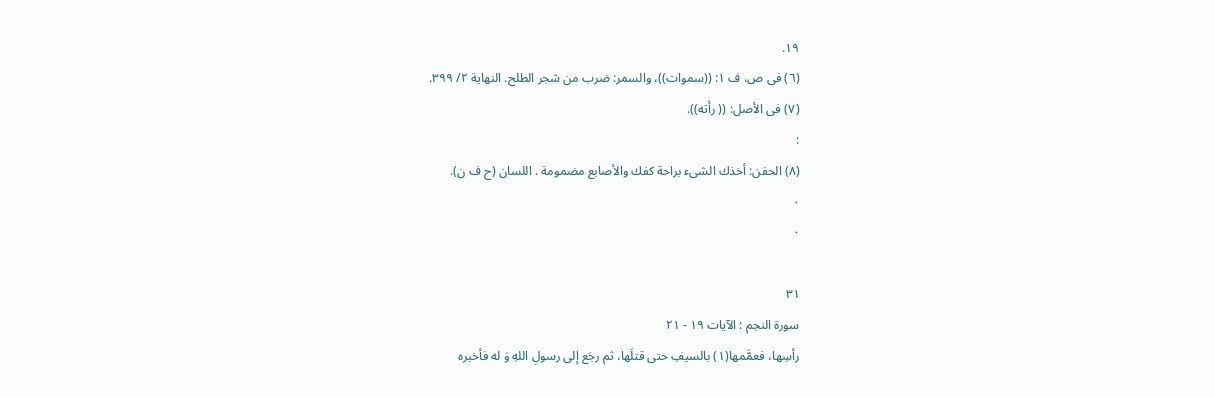١٩.
(٦) فى ص، ف ١: ((سموات))، والسمر: ضرب من شجر الطلح. النهاية ٢/ ٣٩٩.
(٧) فى الأصل: (( رأته)).
:
(٨) الحفن: أخذك الشىء براحة كفك والأصابع مضمومة . اللسان (ح ف ن).
٠
٠

٣١
سورة النجم : الآيات ١٩ - ٢١
رأسِها، فعمَّمها(١) بالسيفِ حتى قتلَها، ثم رجَع إلى رسولِ اللهِ وَ له فأخبره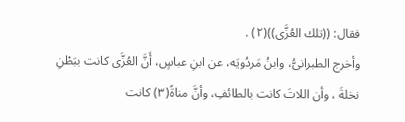فقال: ((تلك العُزَّى))(٢) .
وأخرج الطبرانىُّ، وابنُ مَردُويَه، عن ابنِ عباسٍ، أَنَّ العُزَّى كانت ببَطْنِ
نخلةَ ، وأن اللاتَ كانت بالطائفِ، وأنَّ مناةً(٣) كانت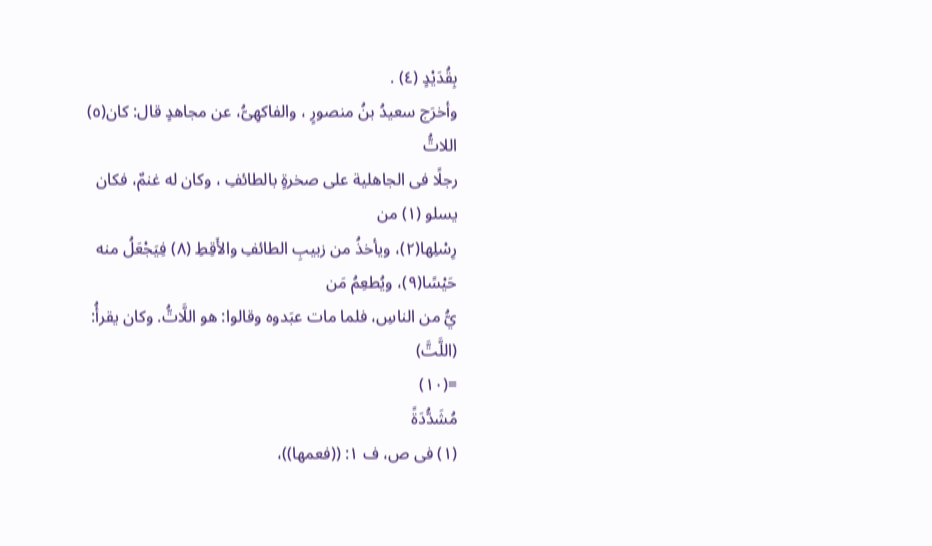بِقُدَيْدٍ (٤) .
وأخرَج سعيدُ بنُ منصورٍ ، والفاكهِىُّ، عن مجاهدٍ قال: كان(٥) اللاتُّ
رجلًا فى الجاهلية على صخرةٍ بالطائفِ ، وكان له غنمٌ، فكان يسلو (١) من
رِسْلِها(٢)، ويأخذُ من زبيبِ الطائفِ والأَقِطِ (٨) فِيَجْعَلُ منه حَيْسًا(٩)، ويُطعِمُ مَن
يُّ من الناسِ، فلما مات عبَدوه وقالوا: هو اللَّاتُّ. وكان يقرأُ: (اللَّتَّ)
=(١٠)
مُشَدُّدَةً
(١) فى ص، ف ١: ((فعمها))،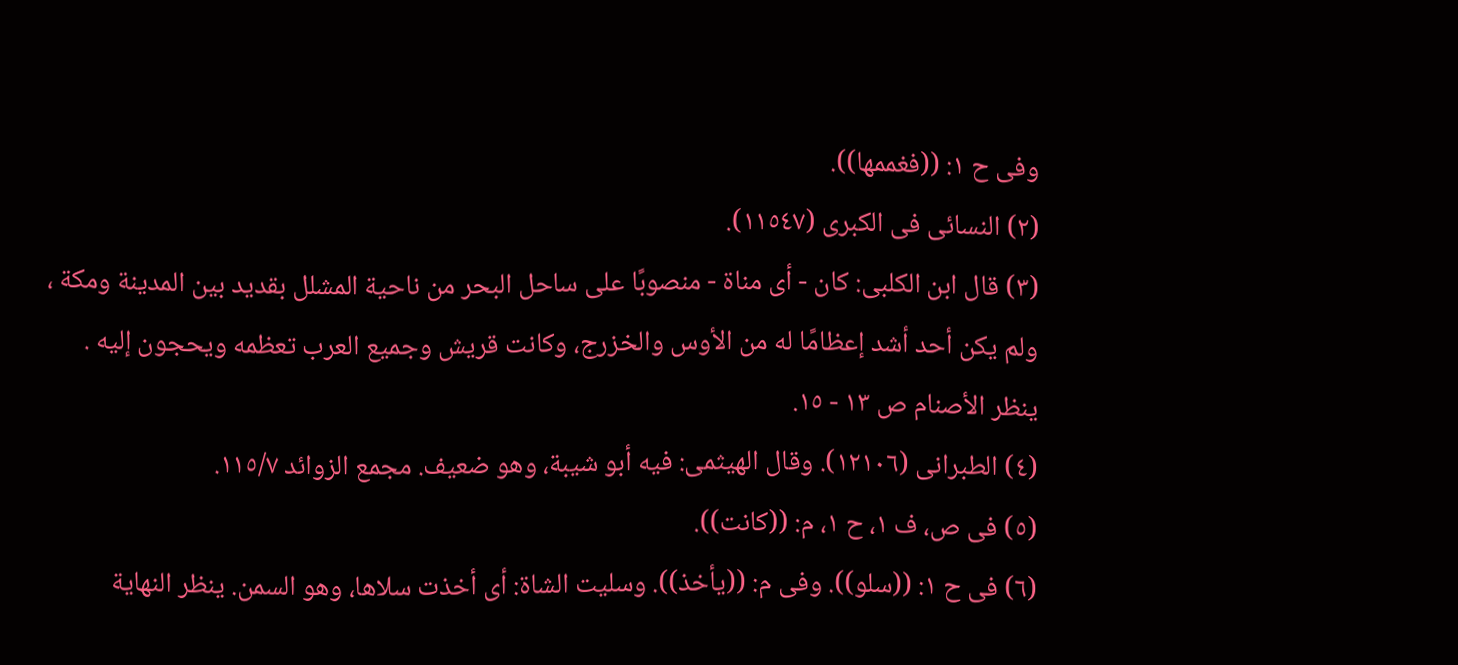وفى ح ١: ((فغممها)).
(٢) النسائى فى الكبرى (١١٥٤٧).
(٣) قال ابن الكلبى: كان - أى مناة - منصوبًا على ساحل البحر من ناحية المشلل بقديد بين المدينة ومكة ،
ولم يكن أحد أشد إعظامًا له من الأوس والخزرج، وكانت قريش وجميع العرب تعظمه ويحجون إليه .
ينظر الأصنام ص ١٣ - ١٥.
(٤) الطبرانى (١٢١٠٦). وقال الهيثمى: فيه أبو شيبة، وهو ضعيف. مجمع الزوائد ١١٥/٧.
(٥) فى ص، ف ١، ح ١، م: ((كانت)).
(٦) فى ح ١: ((سلو)). وفى م: ((يأخذ)). وسليت الشاة: أى أخذت سلاها، وهو السمن. ينظر النهاية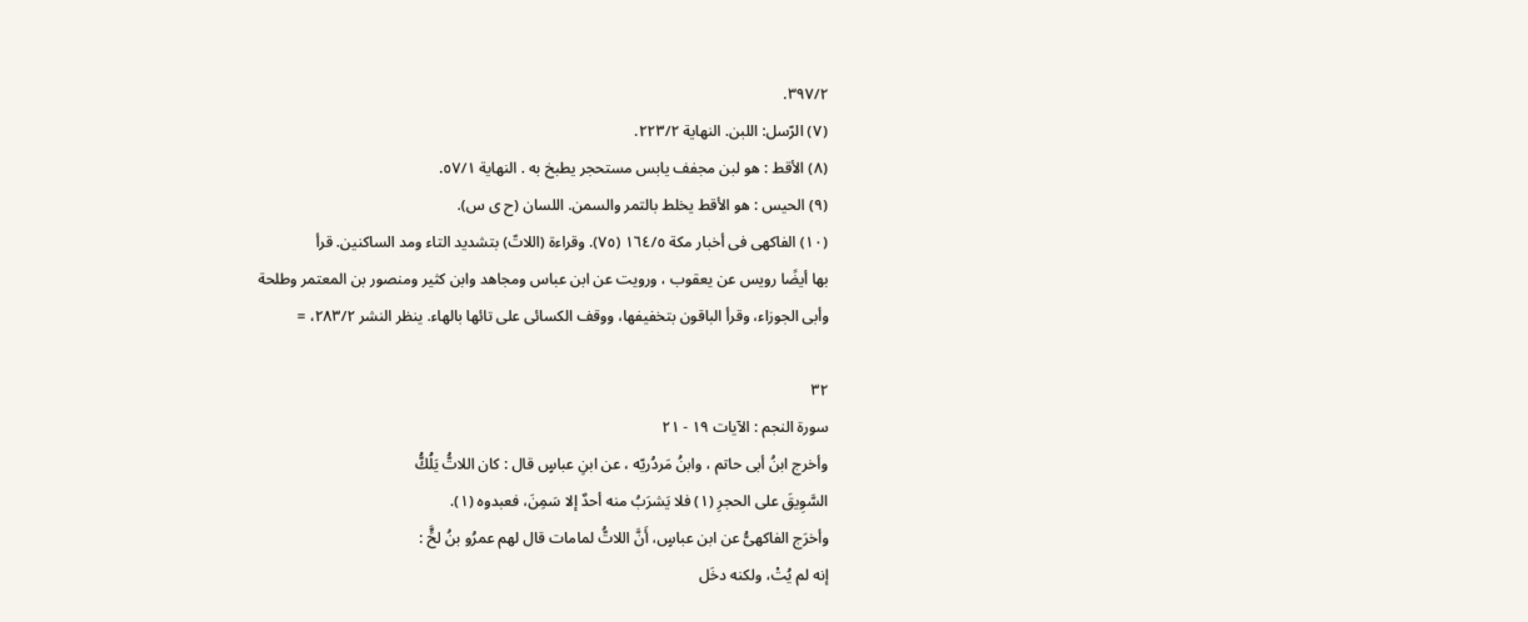٣٩٧/٢.
(٧) الرّسل: اللبن. النهاية ٢٢٣/٢.
(٨) الأقط : هو لبن مجفف يابس مستحجر يطبخ به . النهاية ٥٧/١.
(٩) الحيس : هو الأقط يخلط بالتمر والسمن. اللسان (ح ی س).
(١٠) الفاكهى فى أخبار مكة ١٦٤/٥ (٧٥). وقراءة (اللاتّ) بتشديد التاء ومد الساكنين. قرأ
بها أيضًا رويس عن يعقوب ، ورويت عن ابن عباس ومجاهد وابن كثير ومنصور بن المعتمر وطلحة
وأبى الجوزاء، وقرأ الباقون بتخفيفها، ووقف الكسائى على تائها بالهاء. ينظر النشر ٢٨٣/٢، =

٣٢
سورة النجم : الآيات ١٩ - ٢١
وأخرج ابنُ أبى حاتم ، وابنُ مَردُريّه ، عن ابنِ عباسٍ قال : كان اللاتُّ يَلُكُّ
السَّوِيقَ على الحجرِ (١) فلا يَشرَبُ منه أحدٌ إلا سَمِنَ، فعبدوه (١).
وأخرَج الفاكهىُّ عن ابن عباسٍ، أَنَّ اللاتُّ لمامات قال لهم عمرُو بنُ لحٍَّ :
إنه لم يُتْ، ولكنه دخَل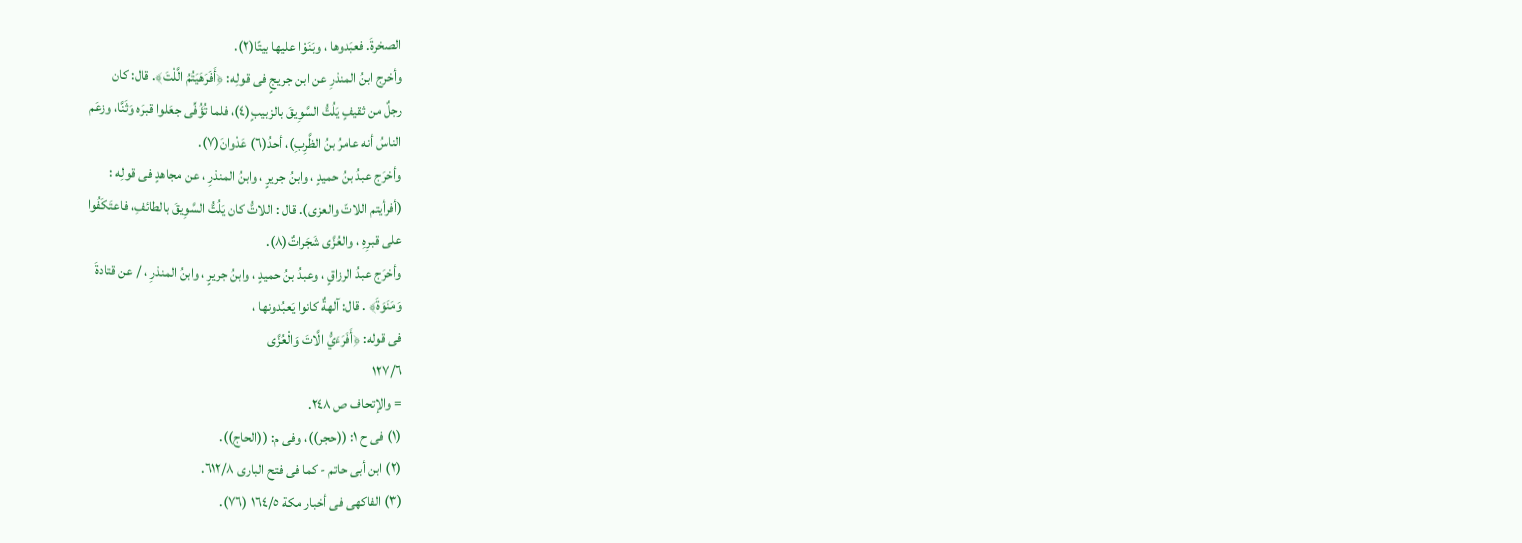الصخرةَ. فعبَدوها ، وبَنَوْا عليها بيتًا(٢).
وأخرج ابنُ المنذرِ عن ابن جريجٍ فى قولِه: ﴿أَفَرَهَيَتُمُ الَّلْتَ﴾. قال: كان
رجلٌ من ثقيفٍ يَلُتُّ السَّوِيقَ بالزبيبٍ(٤)، فلما تُؤُفِّى جعَلوا قبرَه وَثَنَّا، وزعَم
الناسُ أنه عامرُ بنُ الظَّرِبِ)، أحدُ(٦) عَدْوانَ(٧).
وأخرَج عبدُ بنُ حميدٍ ، وابنُ جريرٍ ، وابنُ المنذرِ ، عن مجاهدٍ فی قولِه :
(أفرأيتم اللاتّ والعزى). قال : اللاتُّ كان يَلُتُّ السَّوِيقَ بالطائفِ، فاعتَكَفُوا
على قبرِهِ ، والعُزَّى شَجَراتٌ(٨).
وأخرَج عبدُ الرزاقٍ ، وعبدُ بنُ حميدٍ ، وابنُ جريرٍ ، وابنُ المنذرِ ، / عن قتادةَ
وَمَنَوَةَ﴾ . قال: آلهةٌ كانوا يَعبُدونها ،
فى قوله: ﴿أَفَرَءَيُّ الَّاتَ وَالْعُزَّى
١٢٧/٦
= والإتحاف ص ٢٤٨.
(١) فى ح ١: ((حجر))، وفى م: ((الحاج)).
(٢) ابن أبى حاتم - كما فى فتح البارى ٦١٢/٨.
(٣) الفاكهى فى أخبار مكة ١٦٤/٥ (٧٦).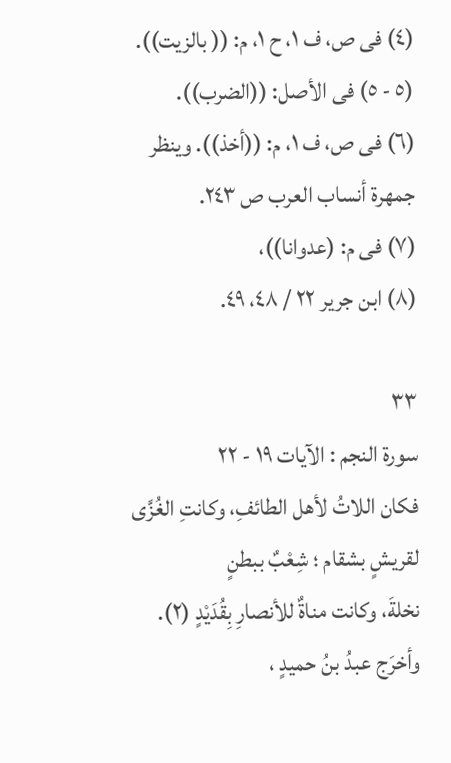(٤) فى ص، ف ١، ح ١، م: (( بالزيت)).
(٥ - ٥) فى الأصل: ((الضرب)).
(٦) فى ص، ف ١، م: ((أخذ)). وينظر جمهرة أنساب العرب ص ٢٤٣.
(٧) فی م: (عدوانا))،
(٨) ابن جرير ٢٢ / ٤٨، ٤٩.

٣٣
سورة النجم : الآيات ١٩ - ٢٢
فكان اللاتُ لأهل الطائفِ، وكانتِ الغُزَّى لقريشٍ بشقام ؛ شِعْبٌ ببطنٍ
نخلةَ، وكانت مناةٌ للأنصارِ بِقُدَيْدٍ (٢).
وأخرَج عبدُ بنُ حميدٍ ،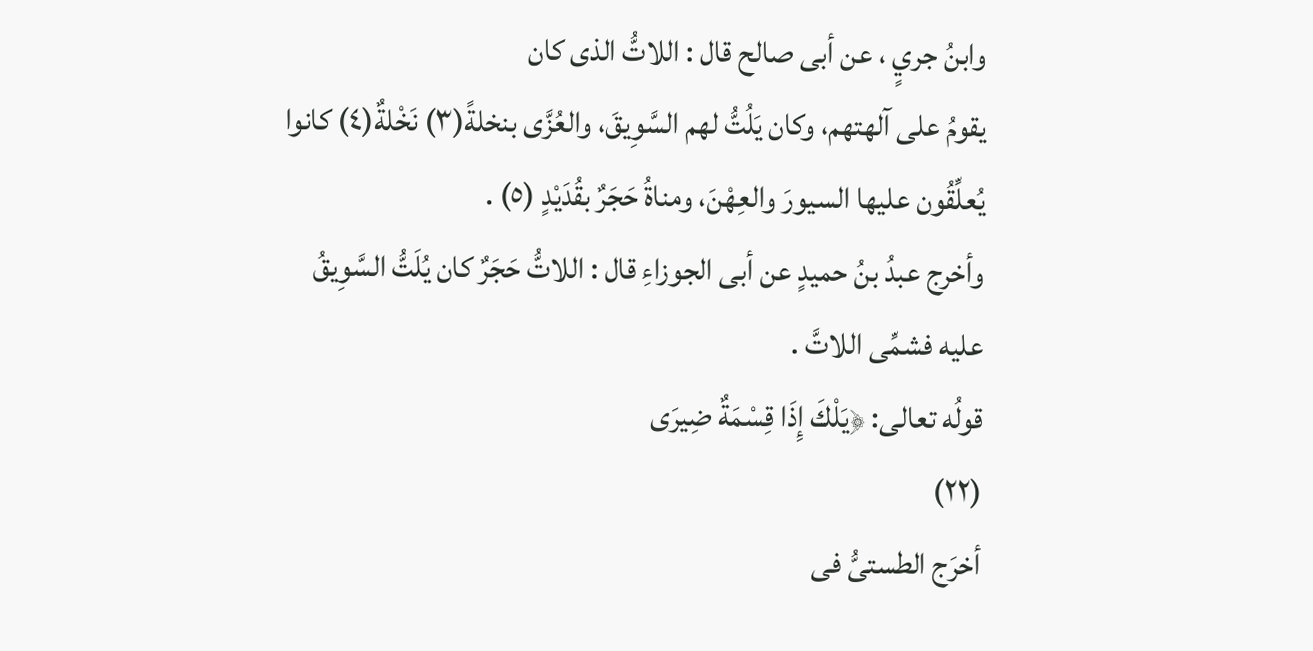وابنُ جريٍ ، عن أبى صالح قال : اللاتُّ الذى كان
يقومُ على آلهتهم، وكان يَلُتُّ لهم السَّوِيقَ، والعُزَّى بنخلةً(٣) نَخْلةٌ(٤) كانوا
يُعلِّقُون عليها السيورَ والعِهْنَ، ومناةُ حَجَرٌ بقُدَيْدٍ (٥) .
وأخرج عبدُ بنُ حميدٍ عن أبى الجوزاءِ قال : اللاتُّ حَجَرٌ كان يُلَتُّ السَّوِيقُ
عليه فشمِّى اللاتَّ .
قولُه تعالى: ﴿يَلْكَ إِذَا قِسْمَةٌ ضِيرَى
(٢٢)
أخرَج الطستىُّ فى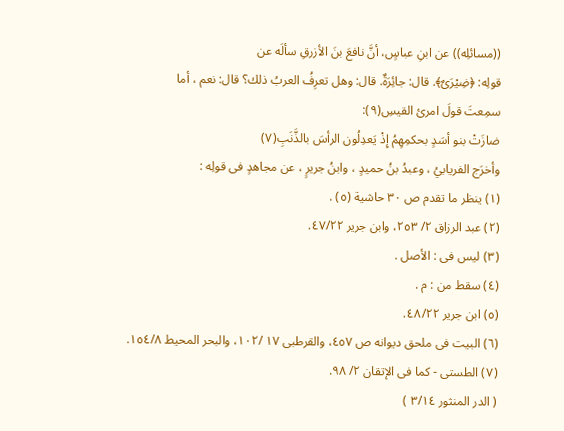((مسائلِه)) عن ابنِ عباسٍ، أنَّ نافعَ بنَ الأزرقِ سألَه عن
قولِه: ﴿ضِيْرَىٌ﴾. قال: جائِرَةٌ. قال: وهل تعرِفُ العربُ ذلك؟ قال: نعم ، أما
سمِعتَ قولَ امرئ القيسِ(٩):
ضازَتْ بنو أسَدٍ بحكمِهِمُ إِذْ يَعدِلُون الرأسَ بالذَّنَبِ(٧)
وأخرَج الفريابيُ ، وعبدُ بنُ حميدٍ ، وابنُ جريرٍ ، عن مجاهدٍ فى قولِه :
(١) ينظر ما تقدم ص ٣٠ حاشية (٥) .
(٢) عبد الرزاق ٢/ ٢٥٣، وابن جرير ٤٧/٢٢.
(٣) ليس فى : الأصل .
(٤) سقط من : م .
(٥) ابن جرير ٤٨/٢٢.
(٦) البيت فى ملحق ديوانه ص ٤٥٧، والقرطبى ١٧ /١٠٢، والبحر المحيط ١٥٤/٨.
(٧) الطستى - كما فى الإتقان ٢/ ٩٨.
( الدر المنثور ٣/١٤ )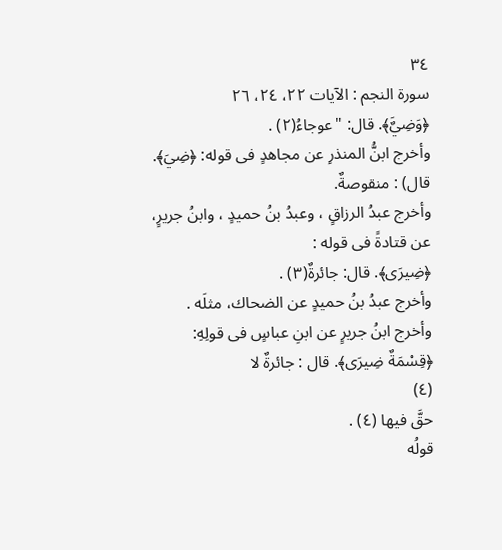٣٤
سورة النجم : الآيات ٢٢، ٢٤، ٢٦
﴿وَضِيٌَ﴾. قال: "عوجاءُ(٢) .
وأخرج ابنُّ المنذرِ عن مجاهدٍ فى قوله: ﴿ضِيَ﴾. قال) : منقوصةٌ.
وأخرج عبدُ الرزاقٍ ، وعبدُ بنُ حميدٍ ، وابنُ جريرٍ، عن قتادةً فى قوله :
﴿ضِيرَى﴾. قال: جائرةٌ(٣) .
وأخرج عبدُ بنُ حميدٍ عن الضحاك، مثلَه .
وأخرج ابنُ جريرٍ عن ابنِ عباسٍ فى قولِهِ: ﴿قِسْمَةٌ ضِيرَى﴾. قال : جائرةٌ لا
(٤)
حقَّ فيها (٤) .
قولُه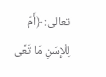تعالى: ﴿أَمّ لِلْإِسَنِ مَا تَعَّى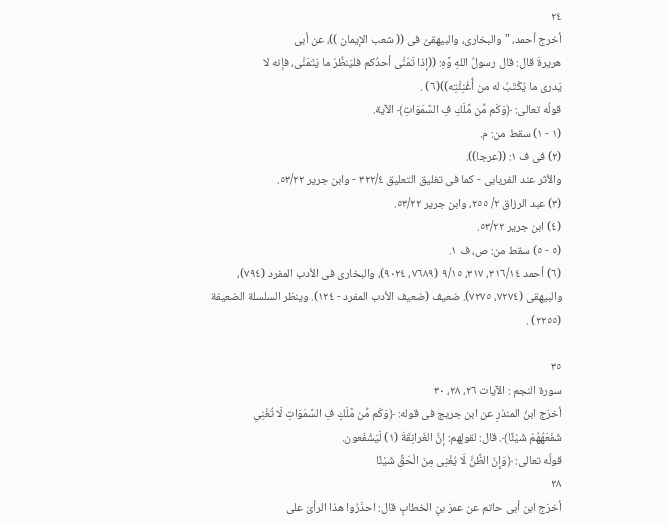٢٤
أخرج أحمد، " والبخارى، والبيهقىُ فی (( شعب الإيمان ))، عن أبى
هريرةَ قال: قال رسولُ اللهِ وَّهِ: ((إذا تَمَنَّى أحدُكم فليَنظُرْ ما يَتَمَنَّى، فإنه لا
يَدرى ما يُكْتَبُ له من أُغْنِئَّتِه))(٦) .
قولُه تعالى: ﴿وَكَم مِّن مَّلَكِ فِ السَّمَوَاتِ﴾ الآية.
(١ - ١) سقط من: م.
(٢) فى ف ١: ((عرجا)).
والأثر عند الفریابی - كما فى تغليق التعليق ٣٢٢/٤ - وابن جرير ٥٣/٢٢.
(٣) عبد الرزاق ٢/ ٢٥٥، وابن جرير ٥٣/٢٢.
(٤) ابن جرير ٥٣/٢٢.
(٥ - ٥) سقط من: ص، ف ١.
(٦) أحمد ٣١٦/١٤، ٣١٧، ٩/١٥ (٧٦٨٩، ٩٠٢٤)، والبخارى فى الأدب المفرد (٧٩٤)،
والبيهقى (٧٢٧٤، ٧٢٧٥). ضعيف (ضعيف الأدب المفرد - ١٢٤). وينظر السلسلة الضعيفة
(٢٢٥٥) .

٣٥
سورة النجم : الآيات ٢٦، ٢٨، ٣٠
أخرَج ابنُ المنذرِ عن ابن جريج فى قوله: ﴿وَكَم مِّن مَّلَكٍ فِ السَّمَوَاتِ لَا تُغْنِىِ
شَفَعَهُهُمْ شَيْئًا﴾. قال: لقولِهم: إنَّ الغَرانِقَةَ (١) لَيَشْفَعون.
قولُه تعالى: ﴿وَإِنَ الظَّنَّ لَا يُغْنِى مِنَ الْحَقِّ شَيْئًا
٢٨
أخرَج ابن أبى حاتم عن عمرَ بنِ الخطابٍ قال: احذَرُوا هذا الرأىَ على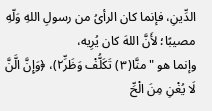الدِّينِ، فإنما كان الرأىُ من رسولِ اللهِ وَلّهِ مصيبًا؛ لأَنَّ اللهَ كان يُرِيه،
وإنما هو "منَّا(٣) تَكَلُّفْ وَظَر٢ِّ)، ﴿وَإِنَّ الَّنَّ لَا يُغْنِ مِنَ الْحِّ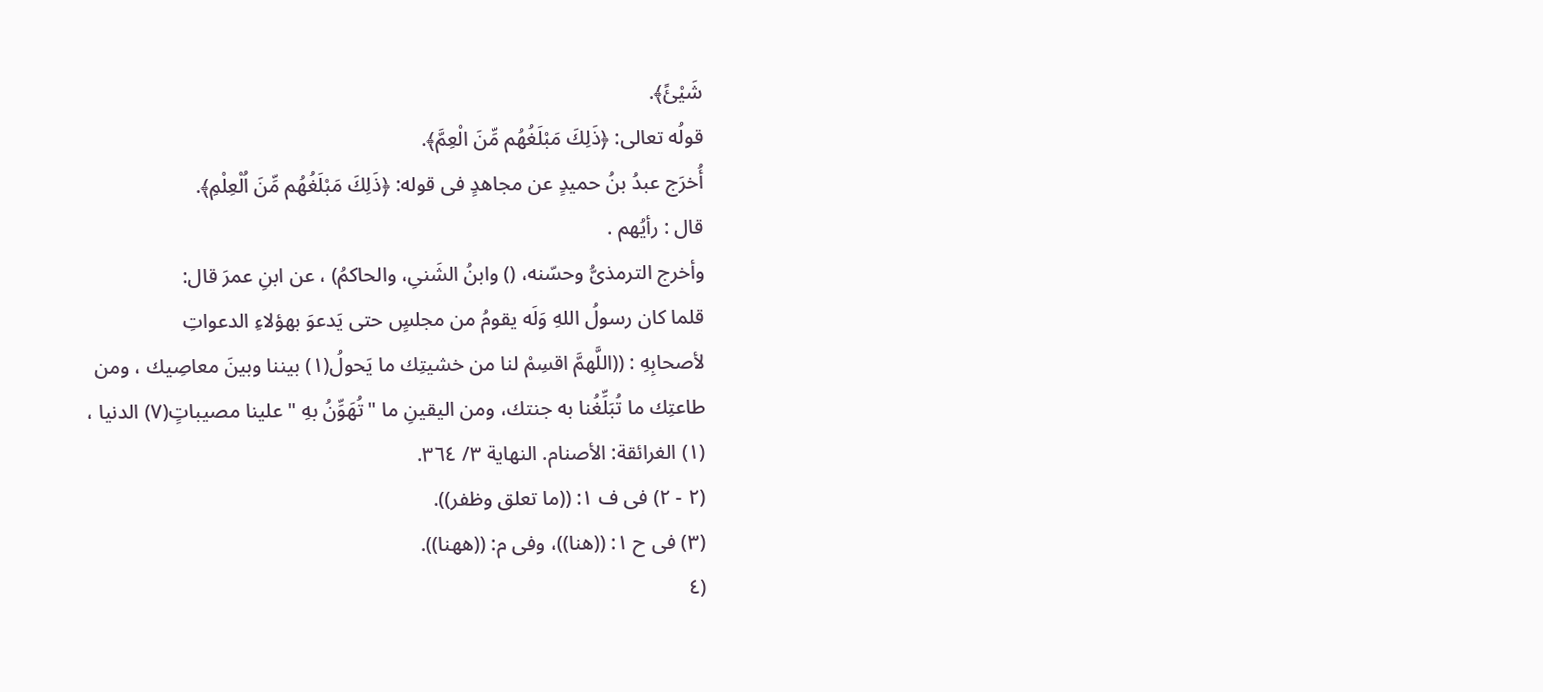شَيْئً﴾.
قولُه تعالى: ﴿ذَلِكَ مَبْلَغُهُم مِّنَ الْعِمَّ﴾.
أُخرَج عبدُ بنُ حميدٍ عن مجاهدٍ فى قوله: ﴿ذَلِكَ مَبْلَغُهُم مِّنَ اُلْعِلْمِ﴾.
قال : رأيُهم .
وأخرج الترمذىُّ وحسّنه، () وابنُ الشَنىِ، والحاكمُ) ، عن ابنِ عمرَ قال:
قلما كان رسولُ اللهِ وَلَه يقومُ من مجلسٍ حتى يَدعوَ بهؤلاءِ الدعواتِ
لأصحابِهِ : ((اللَّهمَّ اقسِمْ لنا من خشيتِك ما يَحولُ(١) بيننا وبينَ معاصِيك ، ومن
طاعتِك ما تُبَلِّغُنا به جنتك، ومن اليقينِ ما "تُهَوِّنُ بهِ " علينا مصیباتٍ(٧) الدنيا ،
(١) الغرائقة: الأصنام. النهاية ٣/ ٣٦٤.
(٢ - ٢) فى ف ١: ((ما تعلق وظفر)).
(٣) فى ح ١: ((هنا))، وفى م: ((ههنا)).
(٤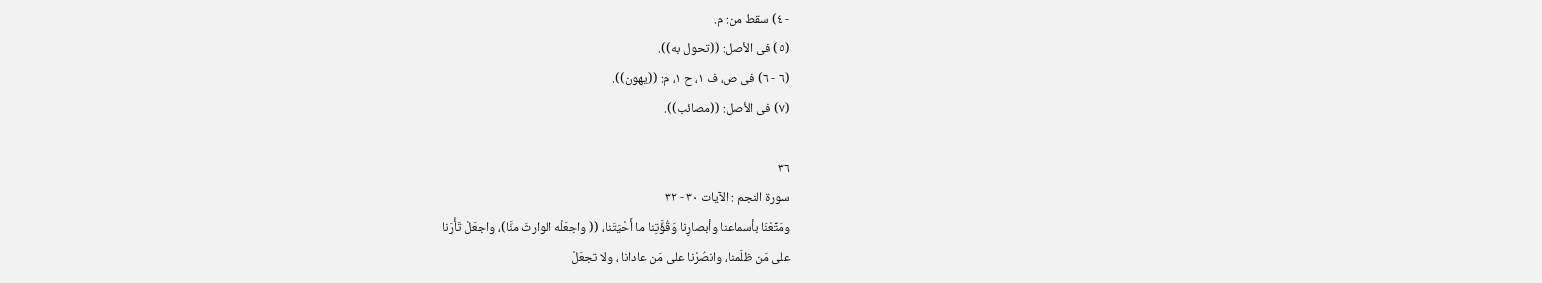- ٤) سقط من: م.
(٥) فى الأصل: ((تحول به)).
(٦ - ٦) فى ص، ف ١، ح ١، م: ((يهون)).
(٧) فى الأصل: ((مصائب)).

٣٦
سورة النجم : الآيات ٣٠ - ٣٢
ومَتِّعْنَا بأسماعنا وأبصارِنا وَقُؤَّتِنا ما أَحْيَتَنا، (( واجعَلْه الوارثَ منَّا)، واجعَلْ تَأْرَنا
على مَن ظلَمنا، وانصُرْنا على مَن عادانا ، ولا تجعَلْ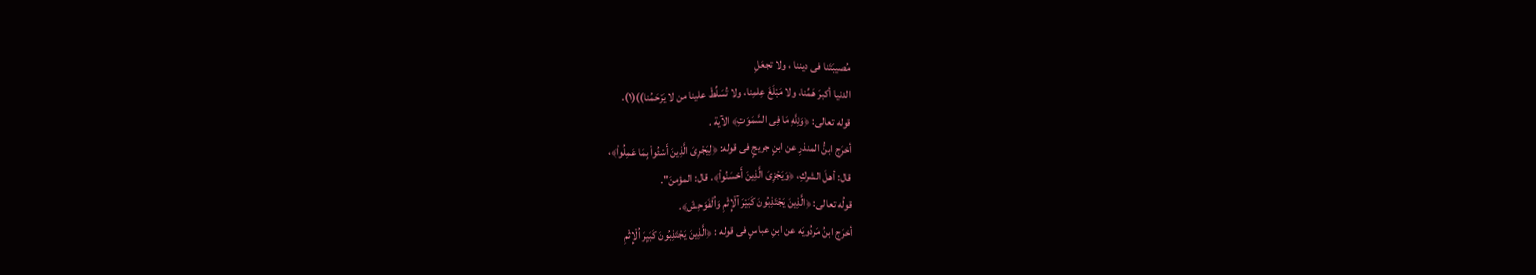مُصيبَتَنا فى ديننا ، ولا تجعَلِ
الدنيا أكبرَ هَمِّنا، ولا مَبْلَغَ عِلمِنا، ولا تُسَلِّطْ علينا من لا يَرْحَمُنا))(١).
قوله تعالى: ﴿وَلِلَّهِ مَا فِى السَّمَوَتِ﴾ الآية .
أخرَج ابنُّ المنذرِ عن ابنٍ جريجٍ فى قوله: ﴿لِيَجْرِىَ الَّذِينَ أَسْئُواْ بِمَا عَمِلُواْ﴾،
قال: أهلَ الشركِ، ﴿وَيَجْزِىَ الَّذِينَ أَحْسَنُواْ﴾. قال: المؤمنَ".
قولُه تعالى: ﴿الَّذِينَ يَجْتَذِبُونَ كَبَيْرَ آلْإِثْمِ وَاُلْفَوَحِشَ﴾.
أخرَج ابنُ مَردُويَه عن ابنِ عباسٍ فى قوله : ﴿الَّذِينَ يَجْتَذِبُونَ كَبَيِرَ اُلْإِثْمِ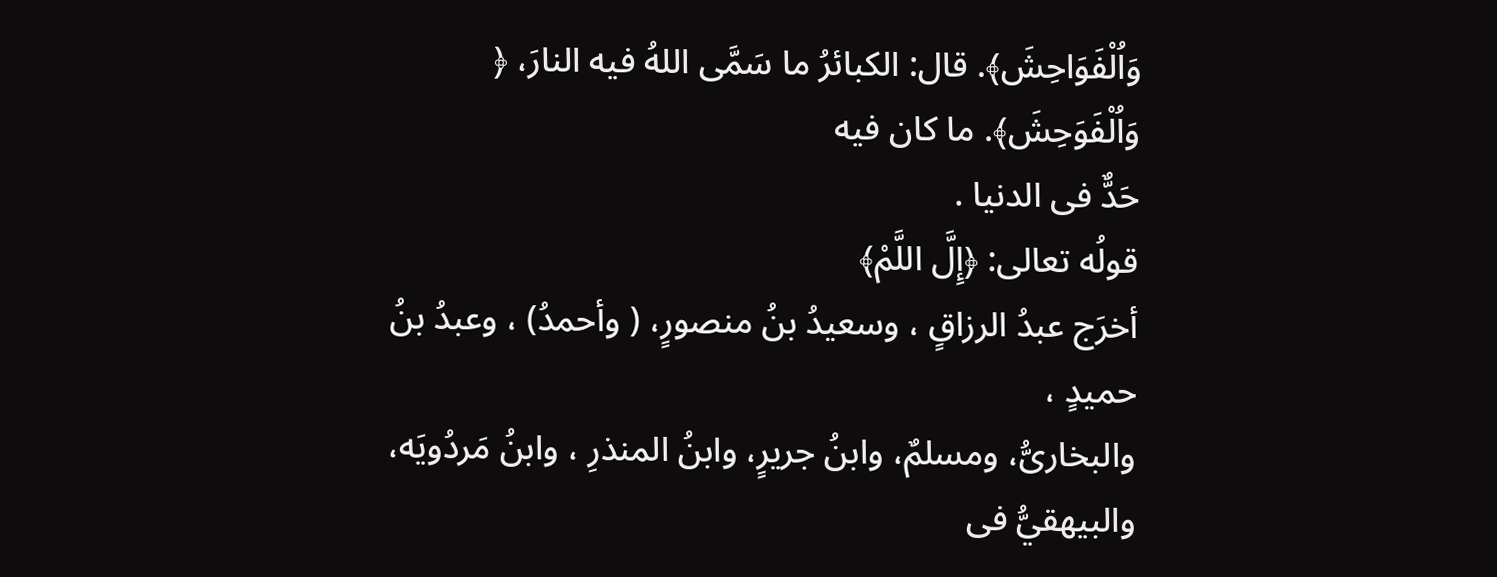وَاُلْفَوَاحِشَ﴾. قال: الكبائرُ ما سَمَّى اللهُ فيه النارَ، ﴿ وَاُلْفَوَحِشَ﴾. ما كان فيه
حَدٌّ فى الدنيا .
قولُه تعالى: ﴿إِلَّ اللَّمْ﴾
أخرَج عبدُ الرزاقٍ ، وسعيدُ بنُ منصورٍ، ( وأحمدُ) ، وعبدُ بنُ حميدٍ ،
والبخارىُّ، ومسلمٌ، وابنُ جريرٍ، وابنُ المنذرِ ، وابنُ مَردُويَه، والبيهقيُّ فى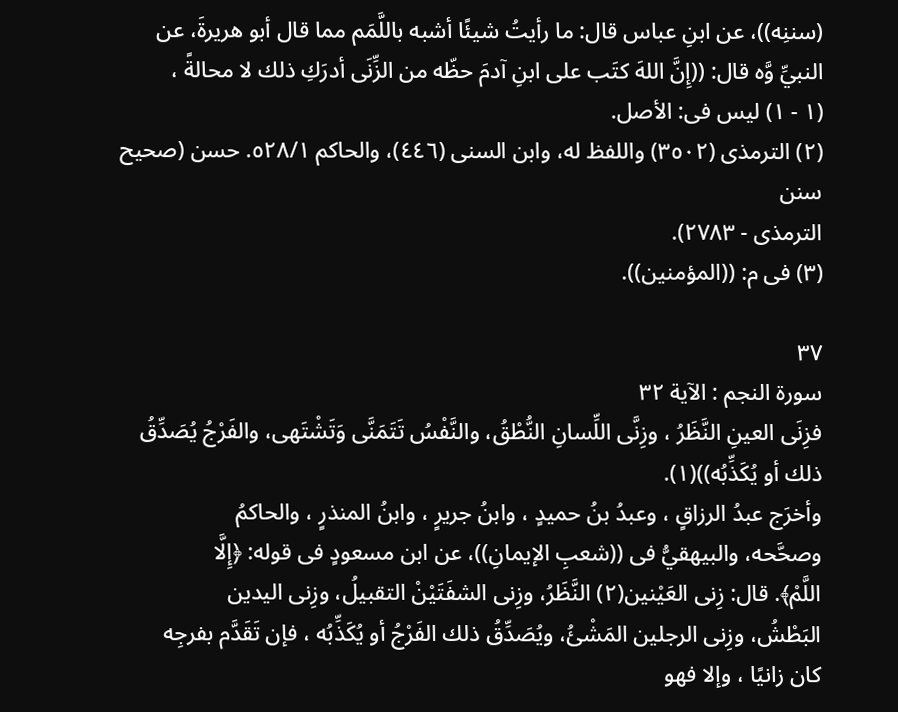(سننِه))، عن ابنِ عباس قال: ما رأيتُ شيئًا أشبه باللَّمَم مما قال أبو هريرةَ، عن
النبيِّ وَّه قال: ((إِنَّ اللهَ كتَب على ابنِ آدمَ حظّه من الزِّنَى أدرَكِ ذلك لا محالةً ،
(١ - ١) ليس فى: الأصل.
(٢) الترمذى (٣٥٠٢) واللفظ له، وابن السنى (٤٤٦)، والحاكم ٥٢٨/١. حسن (صحيح سنن
الترمذى - ٢٧٨٣).
(٣) فى م: ((المؤمنين)).

٣٧
سورة النجم : الآية ٣٢
فزِنَى العينِ النَّظَرُ ، وزِنَّى اللِّسانِ النُّطْقُ، والنَّفْسُ تَتَمَنَّى وَتَشْتَهى، والفَرْجُ يُصَدِّقُ
ذلك أو يُكَذِّبُه))(١).
وأخرَج عبدُ الرزاقٍ ، وعبدُ بنُ حميدٍ ، وابنُ جريرٍ ، وابنُ المنذرٍ ، والحاكمُ
وصحَّحه، والبيهقيُّ فى ((شعبِ الإيمانِ))، عن ابن مسعودٍ فى قوله: ﴿إِلَّا
اللَّمْ﴾. قال: زِنى العَيْنين(٢) النَّظَرُ، وزِنى الشفَتَيْنْ التقبيلُ، وزِنى اليدين
البَطْشُ، وزِنى الرجلين المَشْئُ، ويُصَدِّقُ ذلك الفَرْجُ أو يُكَذِّبُه ، فإن تَقَدَّم بفرجِه
كان زانيًا ، وإلا فهو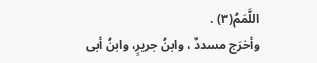اللَّمَمُ(٣) .
وأخرَج مسددٌ ، وابنُ جريرٍ، وابنُ أبى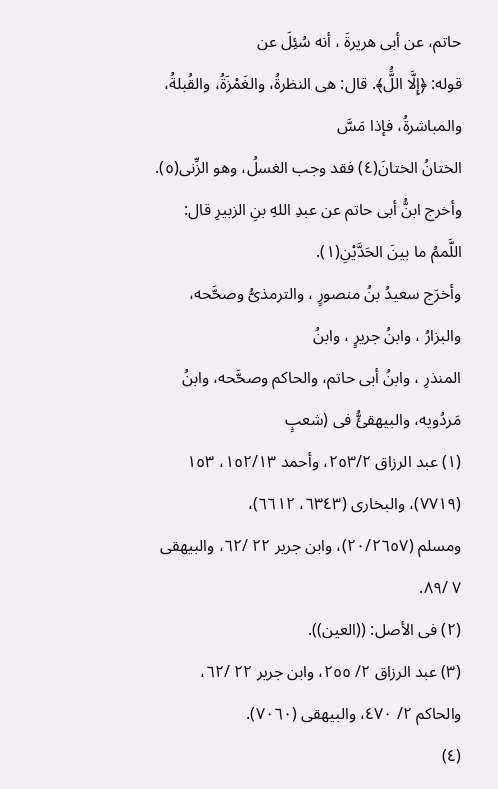حاتم، عن أبى هريرةَ ، أنه سُئِلَ عن
قوله: ﴿إِلَّا اللَُّ﴾. قال: هى النظرةُ، والغَمْزَةُ، والقُبلةُ، والمباشرةُ، فإذا مَسَّ
الختانُ الختانَ(٤) فقد وجب الغسلُ، وهو الزِّنى(٥).
وأخرج ابنُّ أبى حاتم عن عبدِ اللهِ بنِ الزبيرِ قال: اللَّممُ ما بينَ الحَدَّيْنِ(١).
وأخرَج سعيدُ بنُ منصورٍ ، والترمذىُّ وصحَّحه، والبزارُ ، وابنُ جريرٍ ، وابنُ
المنذرِ ، وابنُ أبى حاتم، والحاكم وصحَّحه، وابنُ مَردُویه، والبيهقئُّ فی (شعبٍ
(١) عبد الرزاق ٢٥٣/٢، وأحمد ١٥٢/١٣، ١٥٣ (٧٧١٩)، والبخارى (٦٣٤٣، ٦٦١٢)،
ومسلم (٢٠/٢٦٥٧)، وابن جرير ٢٢ /٦٢، والبيهقى ٧ /٨٩.
(٢) فى الأصل: ((العين)).
(٣) عبد الرزاق ٢/ ٢٥٥، وابن جرير ٢٢ /٦٢، والحاكم ٢/ ٤٧٠، والبيهقى (٧٠٦٠).
(٤)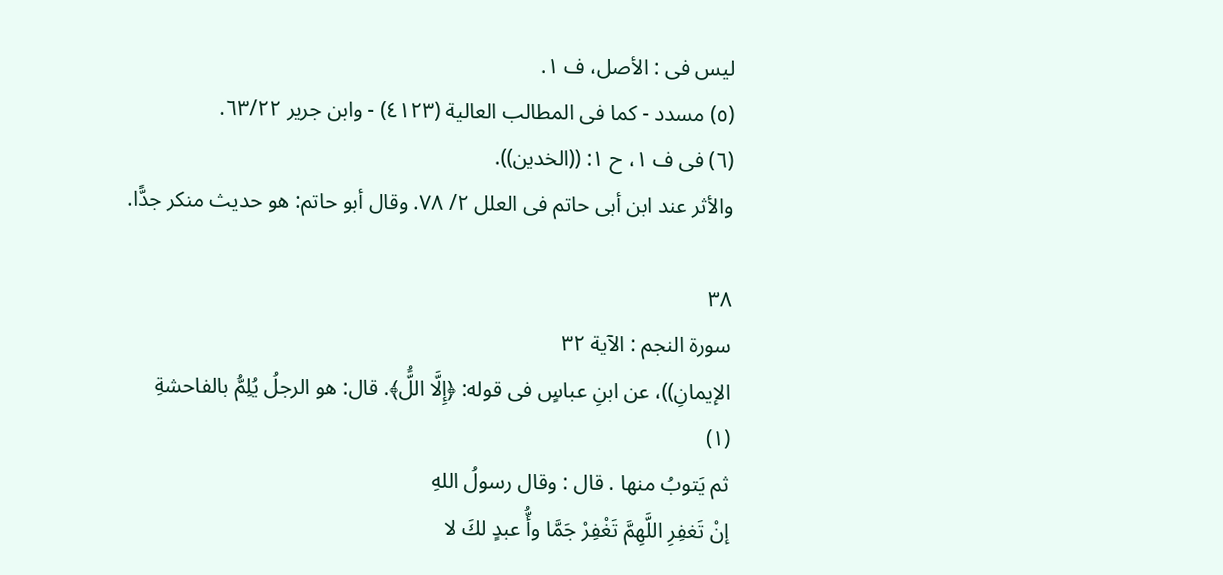ليس فى : الأصل، ف ١.
(٥) مسدد - كما فى المطالب العالية (٤١٢٣) - وابن جرير ٦٣/٢٢.
(٦) فى ف ١، ح ١: ((الخدين)).
والأثر عند ابن أبى حاتم فى العلل ٢/ ٧٨. وقال أبو حاتم: هو حديث منكر جدًّا.

٣٨
سورة النجم : الآية ٣٢
الإيمانِ))، عن ابنِ عباسٍ فى قوله: ﴿إِلَّا اللَُّ﴾. قال: هو الرجلُ يُلِمُّ بالفاحشةِ
(١)
ثم يَتوبُ منها . قال : وقال رسولُ اللهِ
إنْ تَغفِرِ اللَّهِمَّ تَغْفِرْ جَمَّا وأُّ عبدٍ لكَ لا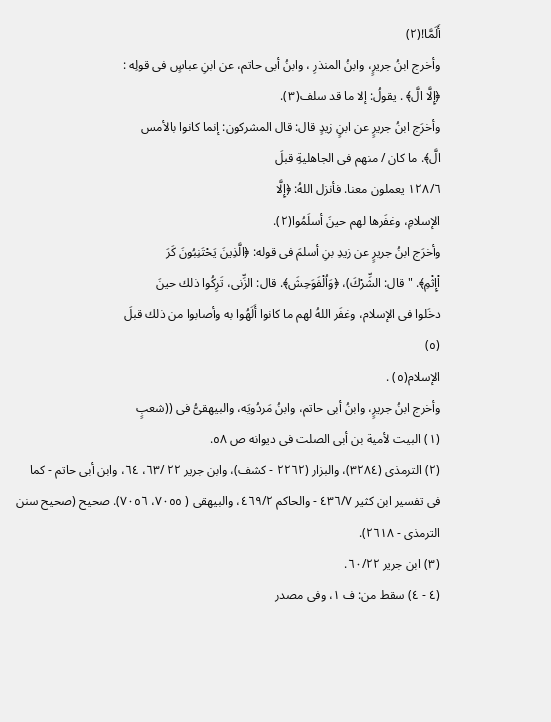أَلَمَّا!(٢)
وأخرج ابنُ جريرٍ، وابنُ المنذرِ ، وابنُ أبى حاتم، عن ابنِ عباسٍ فى قولِه :
﴿إِلَّا الَّ﴾ . يقولُ: إلا ما قد سلف(٣).
وأخرَج ابنُ جريرٍ عن ابنٍ زيدٍ قال: قال المشركون: إنما كانوا بالأمس
الَّ﴾. ما كان / منهم فى الجاهليةِ قبلَ
١٢٨/٦ يعملون معنا. فأنزل اللهُ: ﴿إِلَّا
الإسلامِ، وغفَرها لهم حينَ أسلَمُوا(٢).
وأخرَج ابنُ جريرٍ عن زيدِ بنِ أسلمَ فى قوله: ﴿الَّذِينَ يَحْتَنِبُونَ كَرَ
اْإِثْمِ﴾. " قال: الشِّرْكَ)، ﴿وَاُلْفَوَحِشَ﴾. قال: الزِّنى، تَرِكُوا ذلك حينَ
دخَلوا فى الإسلام، وغفَر اللهُ لهم ما كانوا أَلَهُوا به وأصابوا من ذلك قبلَ
(٥)
الإسلام(٥) .
وأخرج ابنُ جريرٍ، وابنُ أبى حاتم، وابنُ مَردُويَه، والبيهقىُّ فى ((شعبٍ
(١) البيت لأمية بن أبى الصلت فى ديوانه ص ٥٨.
(٢) الترمذى (٣٢٨٤)، والبزار (٢٢٦٢ - كشف)، وابن جرير ٢٢ /٦٣، ٦٤، وابن أبى حاتم - كما
فی تفسير ابن كثير ٤٣٦/٧ - والحاکم ٤٦٩/٢، والبيهقى ( ٧٠٥٥، ٧٠٥٦). صحیح (صحيح سنن
الترمذى - ٢٦١٨).
(٣) ابن جرير ٦٠/٢٢.
(٤ - ٤) سقط من: ف ١، وفى مصدر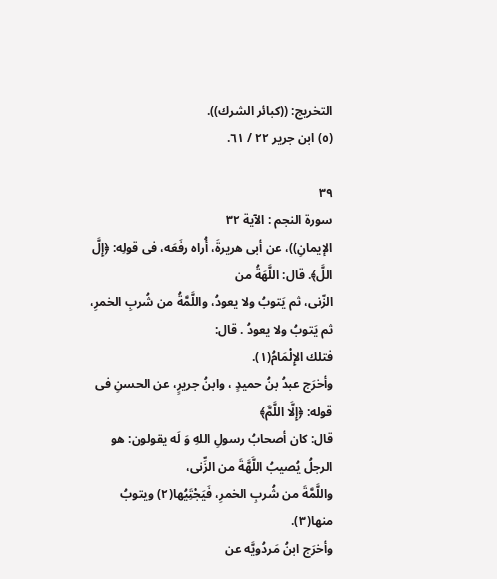التخريج: ((كبائر الشرك)).
(٥) ابن جرير ٢٢ / ٦١.

٣٩
سورة النجم : الآية ٣٢
الإيمانِ))، عن أبى هريرةَ، أُراه رفَعَه، فى قولِه: ﴿إِلَّ اللَّ﴾. قال: اللَّهَةُ من
الزّنى، ثم يَتوبُ ولا يعودُ، واللَّمَّةُ من شُربِ الخمرِ، ثم يَتوبُ ولا يعودُ . قال:
فتلك الإِلْمَامُ(١).
وأخرَج عبدُ بنُ حميدٍ ، وابنُ جريرٍ، عن الحسنِ فى قوله: ﴿إِلَّا اللَّمَّ﴾
قال: كان أصحابُ رسولِ اللهِ وَ لَه يقولون: هو الرجلُ يُصيبُ اللَّهَّةَ من الزِّنى،
واللَّمَّةَ من شُربِ الخمرِ، فَيَجْتَِيُها(٢) ويتوبُ منها(٣).
وأخرَج ابنُ مَردُويَّه عن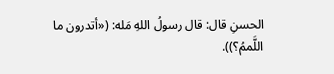الحسنِ قال: قال رسولُ اللهِ مَله: («أتدرون ما
اللَّممُ؟)).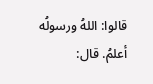قالوا: اللهُ ورسولُه أعلمُ. قال: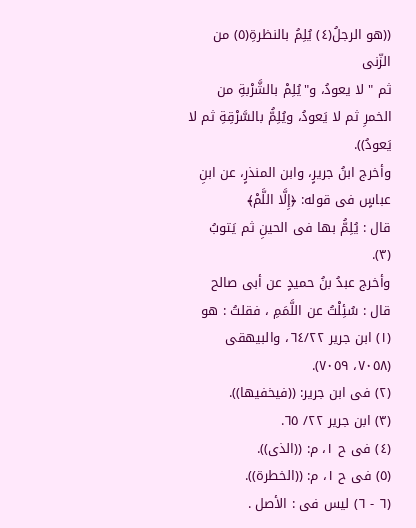((هو الرجلُ(٤) يُلِمُ بالنظرةِ(٥) من الزّنى
ثم " لا يعودُ، و"يُلِمْ بالشَّرْبةِ من الخمرِ ثم لا يَعودُ، ويُلِمُّ بالسَّرْقِةِ ثم لا
يَعودُ)).
وأخرج ابنُ جريرٍ، وابن المنذرٍ، عن ابنِ عباسٍ فى قوله: ﴿إِلَّا اللَّمْ﴾
قال : يُلِمُّ بها فى الحينِ ثم يَتوبُ (٣).
وأخرج عبدُ بنُ حميدٍ عن أبى صالح قال : سُئِلْتُ عن اللَّمَمِ ، فقلتُ : هو
(١) ابن جرير ٦٤/٢٢، والبيهقى (٧٠٥٨، ٧٠٥٩).
(٢) فى ابن جرير: ((فيخفيها)).
(٣) ابن جرير ٢٢/ ٦٥.
(٤) فى ح ١، م: ((الذى)).
(٥) فى ح ١، م: ((الخطرة)).
(٦ - ٦) ليس فى : الأصل .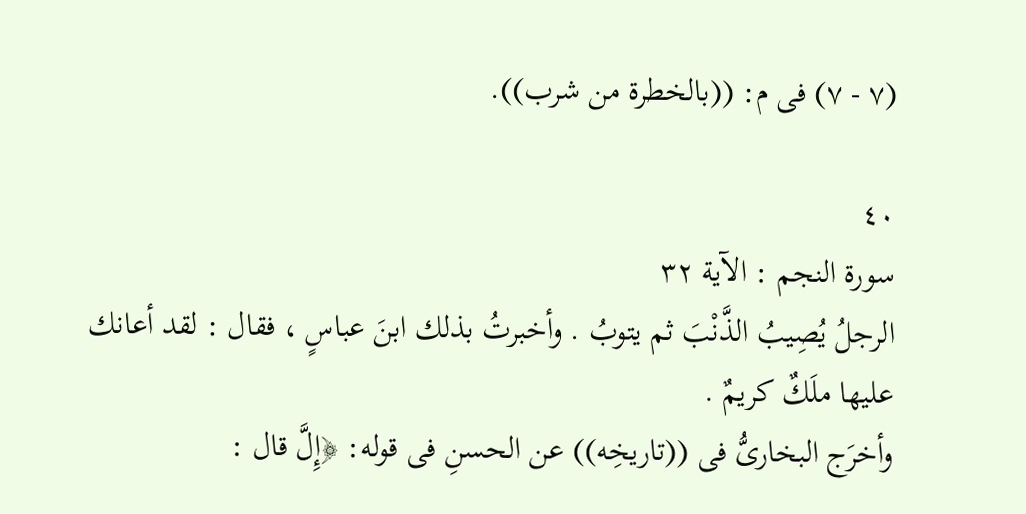(٧ - ٧) فى م: ((بالخطرة من شرب)).

٤٠
سورة النجم : الآية ٣٢
الرجلُ يُصِيبُ الذَّنْبَ ثم يتوبُ . وأخبرتُ بذلك ابنَ عباسٍ ، فقال : لقد أعانك
عليها ملَكٌ كريمٌ .
وأخرَج البخارىُّ فى ((تاريخِه)) عن الحسنِ فى قوله: ﴿إِلَّ قال :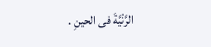الرَّنْيَّةَ فى الحينِ .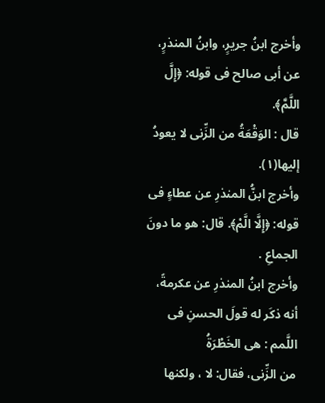وأخرج ابنُ جريرٍ، وابنُ المنذرٍ، عن أبى صالح فى قوله: ﴿إِلَّ اللَّمَّ﴾.
قال : الوَقْعَةُ من الزِّنى لا يعودُ إليها(١).
وأخرج ابنُّ المنذرِ عن عطاءٍ فى قوله: ﴿إِلَّا الَّمْ﴾. قال: هو ما دونَ
الجماعِ .
وأخرج ابنُ المنذرِ عن عكرمةً، أنه ذكَر له قولَ الحسنِ فى اللَّمم : هى الخَطْرَةُ
من الزِّنى، فقال: لا ، ولكنها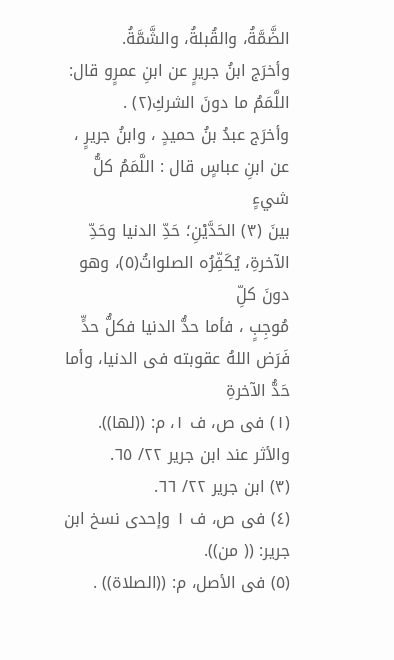الضَّمَّةُ، والقُبلةُ، والشَّمَّةُ.
وأخرَج ابنُ جريرٍ عن ابنِ عمرٍو قال: اللَّمَمُ ما دونَ الشركِ(٢) .
وأخرَج عبدُ بنُ حميدٍ ، وابنُ جريرٍ ، عن ابنِ عباسٍ قال : اللَّمَمُ كلُّ شيءٍ
بينَ (٣) الحَدَّيْنِ؛ حَدِّ الدنيا وحَدِّ الآخرةِ، يُكَفِّرُه الصلواتُ(٥)، وهو دونَ كلِّ
مُوجِبٍ ، فأما حدُّ الدنيا فكلُّ حدٍّ فَرَض اللهُ عقوبته فى الدنيا، وأما حَدُّ الآخرةِ
(١) فى ص، ف ١، م: ((لها)).
والأثر عند ابن جرير ٢٢/ ٦٥.
(٣) ابن جرير ٢٢/ ٦٦.
(٤) فى ص، ف ١ وإحدى نسخ ابن جرير: (( من)).
(٥) فى الأصل، م: ((الصلاة)) .